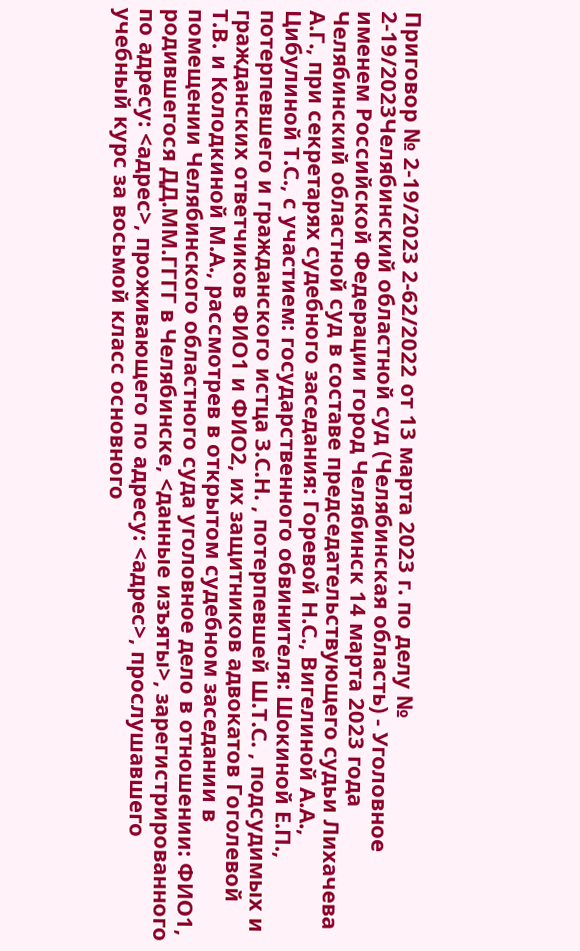Приговор № 2-19/2023 2-62/2022 от 13 марта 2023 г. по делу № 2-19/2023Челябинский областной суд (Челябинская область) - Уголовное именем Российской Федерации город Челябинск 14 марта 2023 года Челябинский областной суд в составе председательствующего судьи Лихачева А.Г., при секретарях судебного заседания: Горевой Н.С., Вигелиной А.А., Цибулиной Т.С., с участием: государственного обвинителя: Шокиной Е.П., потерпевшего и гражданского истца З.С.Н. , потерпевшей Ш.Т.С. , подсудимых и гражданских ответчиков ФИО1 и ФИО2, их защитников адвокатов Гоголевой Т.В. и Колодкиной М.А., рассмотрев в открытом судебном заседании в помещении Челябинского областного суда уголовное дело в отношении: ФИО1, родившегося ДД.ММ.ГГГГ в Челябинске, <данные изъяты>, зарегистрированного по адресу: <адрес>, проживающего по адресу: <адрес>, прослушавшего учебный курс за восьмой класс основного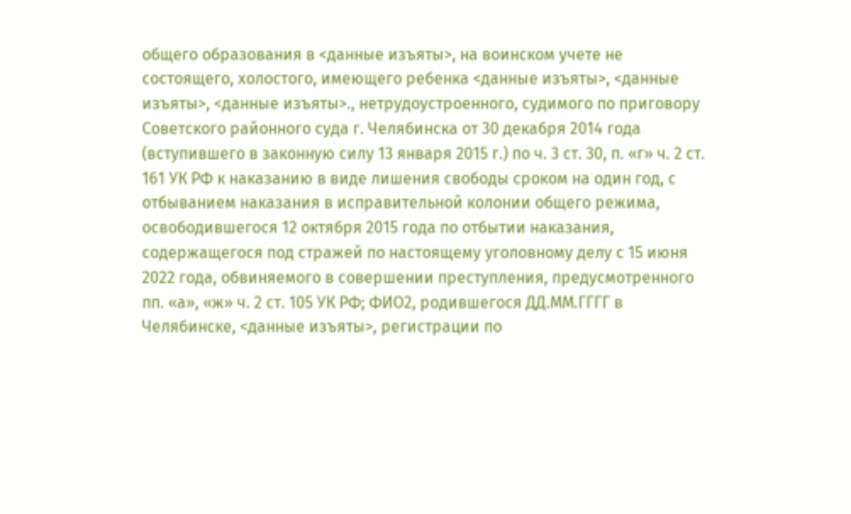общего образования в <данные изъяты>, на воинском учете не состоящего, холостого, имеющего ребенка <данные изъяты>, <данные изъяты>, <данные изъяты>., нетрудоустроенного, судимого по приговору Советского районного суда г. Челябинска от 30 декабря 2014 года (вступившего в законную силу 13 января 2015 г.) по ч. 3 ст. 30, п. «г» ч. 2 ст. 161 УК РФ к наказанию в виде лишения свободы сроком на один год, с отбыванием наказания в исправительной колонии общего режима, освободившегося 12 октября 2015 года по отбытии наказания, содержащегося под стражей по настоящему уголовному делу с 15 июня 2022 года, обвиняемого в совершении преступления, предусмотренного пп. «а», «ж» ч. 2 ст. 105 УК РФ; ФИО2, родившегося ДД.ММ.ГГГГ в Челябинске, <данные изъяты>, регистрации по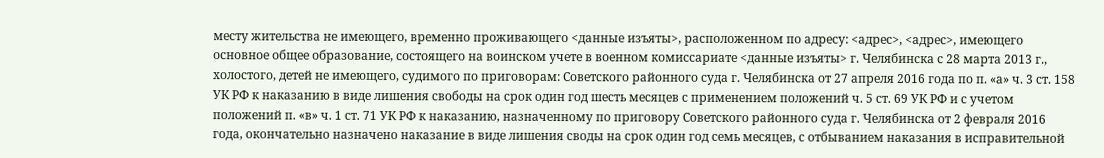месту жительства не имеющего, временно проживающего <данные изъяты>, расположенном по адресу: <адрес>, <адрес>, имеющего основное общее образование, состоящего на воинском учете в военном комиссариате <данные изъяты> г. Челябинска с 28 марта 2013 г., холостого, детей не имеющего, судимого по приговорам: Советского районного суда г. Челябинска от 27 апреля 2016 года по п. «а» ч. 3 ст. 158 УК РФ к наказанию в виде лишения свободы на срок один год шесть месяцев с применением положений ч. 5 ст. 69 УК РФ и с учетом положений п. «в» ч. 1 ст. 71 УК РФ к наказанию, назначенному по приговору Советского районного суда г. Челябинска от 2 февраля 2016 года, окончательно назначено наказание в виде лишения своды на срок один год семь месяцев, с отбыванием наказания в исправительной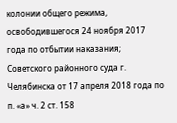колонии общего режима, освободившегося 24 ноября 2017 года по отбытии наказания; Советского районного суда г. Челябинска от 17 апреля 2018 года по п. «а» ч. 2 ст. 158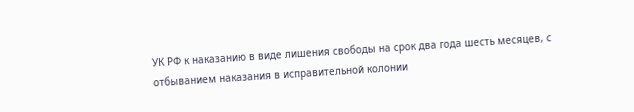УК РФ к наказанию в виде лишения свободы на срок два года шесть месяцев, с отбыванием наказания в исправительной колонии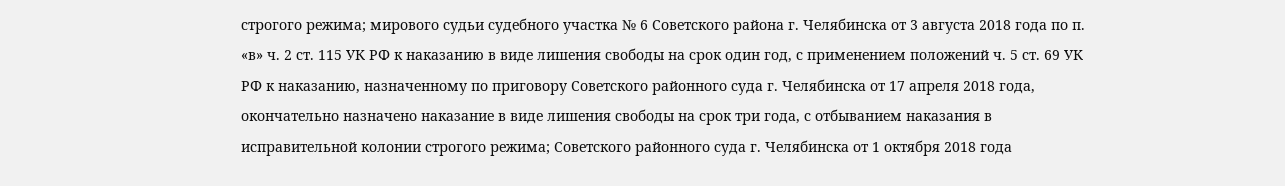строгого режима; мирового судьи судебного участка № 6 Советского района г. Челябинска от 3 августа 2018 года по п. «в» ч. 2 ст. 115 УК РФ к наказанию в виде лишения свободы на срок один год, с применением положений ч. 5 ст. 69 УК РФ к наказанию, назначенному по приговору Советского районного суда г. Челябинска от 17 апреля 2018 года, окончательно назначено наказание в виде лишения свободы на срок три года, с отбыванием наказания в исправительной колонии строгого режима; Советского районного суда г. Челябинска от 1 октября 2018 года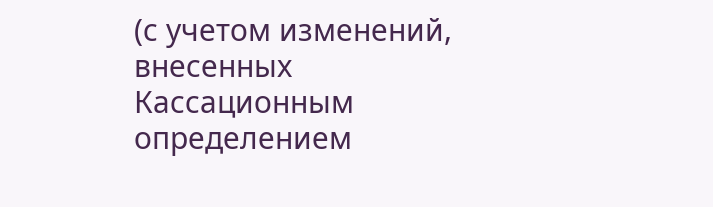(с учетом изменений, внесенных Кассационным определением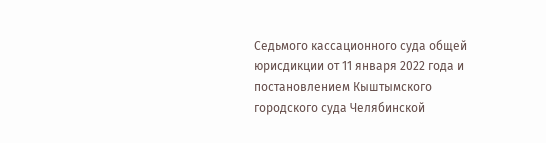Седьмого кассационного суда общей юрисдикции от 11 января 2022 года и постановлением Кыштымского городского суда Челябинской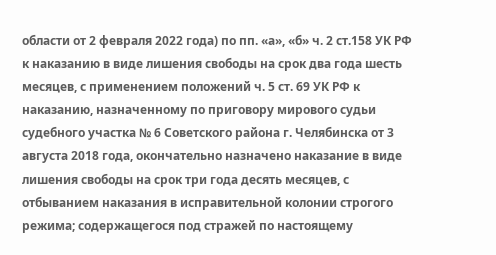области от 2 февраля 2022 года) по пп. «а», «б» ч. 2 ст.158 УК РФ к наказанию в виде лишения свободы на срок два года шесть месяцев, с применением положений ч. 5 ст. 69 УК РФ к наказанию, назначенному по приговору мирового судьи судебного участка № 6 Советского района г. Челябинска от 3 августа 2018 года, окончательно назначено наказание в виде лишения свободы на срок три года десять месяцев, с отбыванием наказания в исправительной колонии строгого режима; содержащегося под стражей по настоящему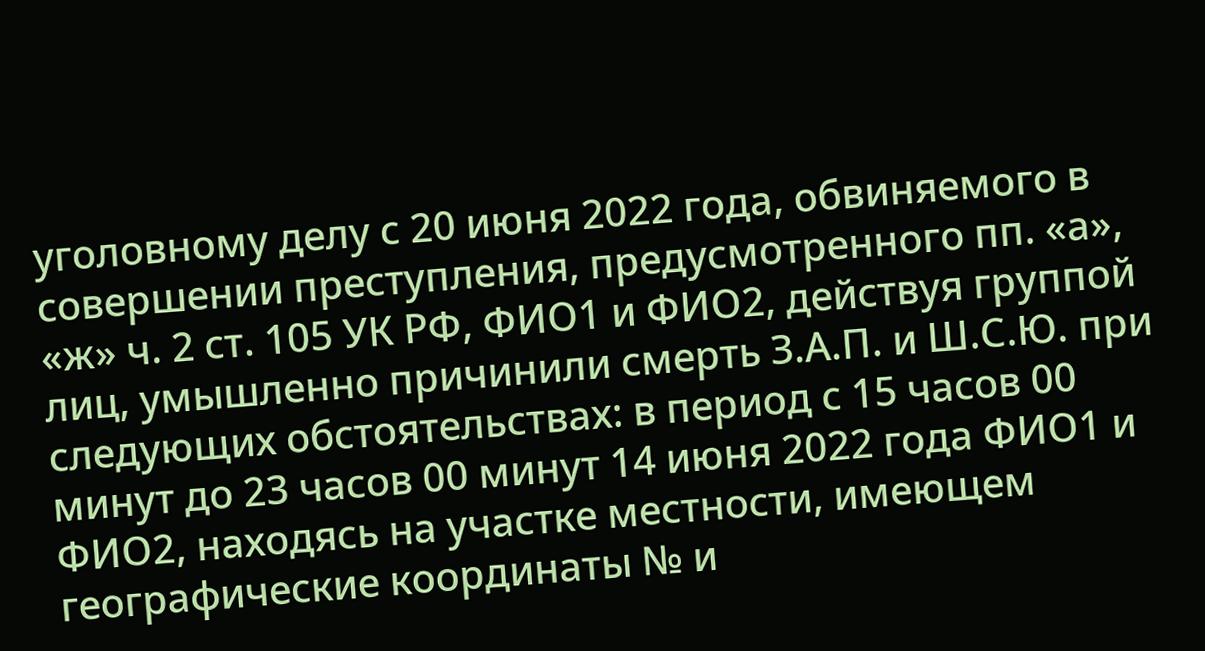уголовному делу с 20 июня 2022 года, обвиняемого в совершении преступления, предусмотренного пп. «а», «ж» ч. 2 ст. 105 УК РФ, ФИО1 и ФИО2, действуя группой лиц, умышленно причинили смерть З.А.П. и Ш.С.Ю. при следующих обстоятельствах: в период с 15 часов 00 минут до 23 часов 00 минут 14 июня 2022 года ФИО1 и ФИО2, находясь на участке местности, имеющем географические координаты № и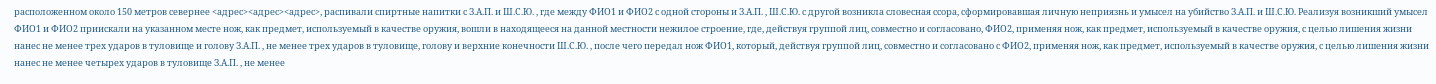расположенном около 150 метров севернее <адрес><адрес><адрес>, распивали спиртные напитки с З.А.П. и Ш.С.Ю. , где между ФИО1 и ФИО2 с одной стороны и З.А.П. , Ш.С.Ю. с другой возникла словесная ссора, сформировавшая личную неприязнь и умысел на убийство З.А.П. и Ш.С.Ю. Реализуя возникший умысел ФИО1 и ФИО2 приискали на указанном месте нож, как предмет, используемый в качестве оружия, вошли в находящееся на данной местности нежилое строение, где, действуя группой лиц, совместно и согласовано, ФИО2, применяя нож, как предмет, используемый в качестве оружия, с целью лишения жизни нанес не менее трех ударов в туловище и голову З.А.П. , не менее трех ударов в туловище, голову и верхние конечности Ш.С.Ю. , после чего передал нож ФИО1, который, действуя группой лиц, совместно и согласовано с ФИО2, применяя нож, как предмет, используемый в качестве оружия, с целью лишения жизни нанес не менее четырех ударов в туловище З.А.П. , не менее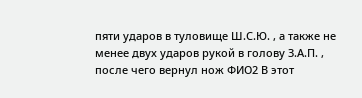пяти ударов в туловище Ш.С.Ю. , а также не менее двух ударов рукой в голову З.А.П. , после чего вернул нож ФИО2 В этот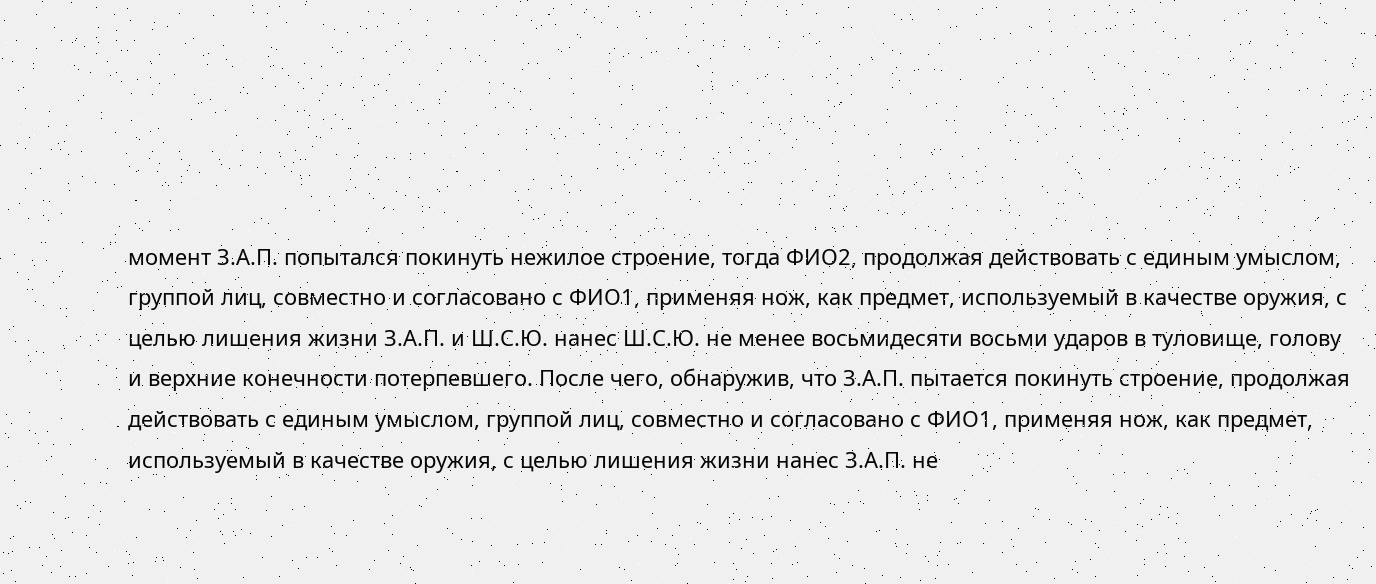момент З.А.П. попытался покинуть нежилое строение, тогда ФИО2, продолжая действовать с единым умыслом, группой лиц, совместно и согласовано с ФИО1, применяя нож, как предмет, используемый в качестве оружия, с целью лишения жизни З.А.П. и Ш.С.Ю. нанес Ш.С.Ю. не менее восьмидесяти восьми ударов в туловище, голову и верхние конечности потерпевшего. После чего, обнаружив, что З.А.П. пытается покинуть строение, продолжая действовать с единым умыслом, группой лиц, совместно и согласовано с ФИО1, применяя нож, как предмет, используемый в качестве оружия, с целью лишения жизни нанес З.А.П. не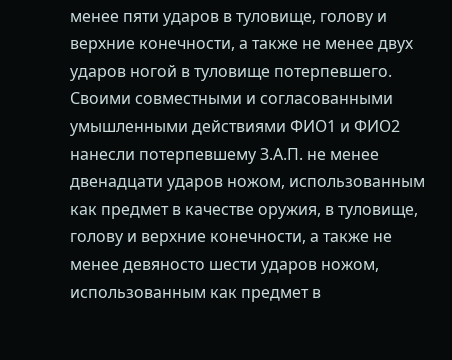менее пяти ударов в туловище, голову и верхние конечности, а также не менее двух ударов ногой в туловище потерпевшего. Своими совместными и согласованными умышленными действиями ФИО1 и ФИО2 нанесли потерпевшему З.А.П. не менее двенадцати ударов ножом, использованным как предмет в качестве оружия, в туловище, голову и верхние конечности, а также не менее девяносто шести ударов ножом, использованным как предмет в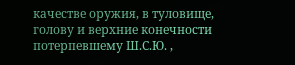качестве оружия, в туловище, голову и верхние конечности потерпевшему Ш.С.Ю. ,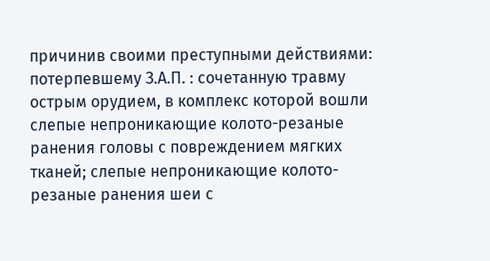причинив своими преступными действиями: потерпевшему З.А.П. : сочетанную травму острым орудием, в комплекс которой вошли слепые непроникающие колото-резаные ранения головы с повреждением мягких тканей; слепые непроникающие колото-резаные ранения шеи с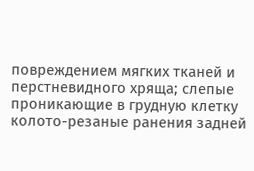повреждением мягких тканей и перстневидного хряща; слепые проникающие в грудную клетку колото-резаные ранения задней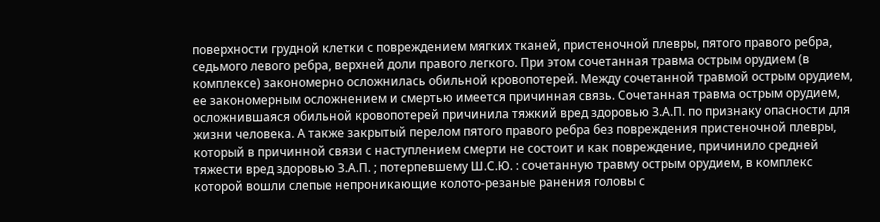поверхности грудной клетки с повреждением мягких тканей, пристеночной плевры, пятого правого ребра, седьмого левого ребра, верхней доли правого легкого. При этом сочетанная травма острым орудием (в комплексе) закономерно осложнилась обильной кровопотерей. Между сочетанной травмой острым орудием, ее закономерным осложнением и смертью имеется причинная связь. Сочетанная травма острым орудием, осложнившаяся обильной кровопотерей причинила тяжкий вред здоровью З.А.П. по признаку опасности для жизни человека. А также закрытый перелом пятого правого ребра без повреждения пристеночной плевры, который в причинной связи с наступлением смерти не состоит и как повреждение, причинило средней тяжести вред здоровью З.А.П. ; потерпевшему Ш.С.Ю. : сочетанную травму острым орудием, в комплекс которой вошли слепые непроникающие колото-резаные ранения головы с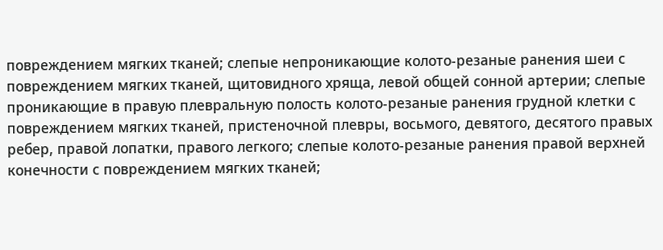повреждением мягких тканей; слепые непроникающие колото-резаные ранения шеи с повреждением мягких тканей, щитовидного хряща, левой общей сонной артерии; слепые проникающие в правую плевральную полость колото-резаные ранения грудной клетки с повреждением мягких тканей, пристеночной плевры, восьмого, девятого, десятого правых ребер, правой лопатки, правого легкого; слепые колото-резаные ранения правой верхней конечности с повреждением мягких тканей;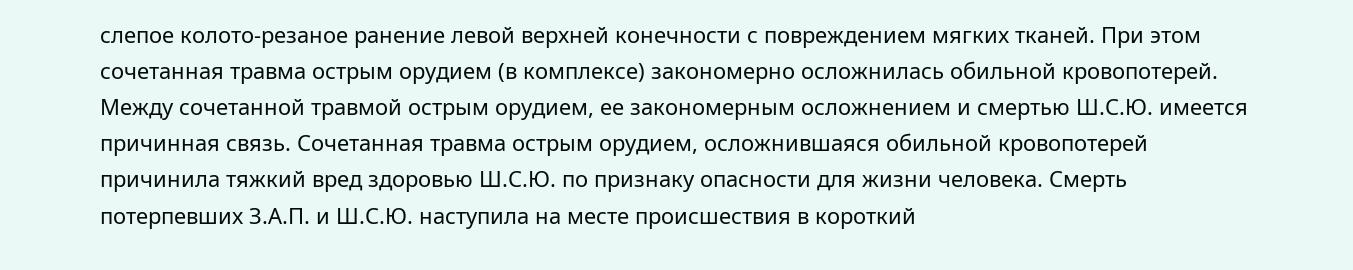слепое колото-резаное ранение левой верхней конечности с повреждением мягких тканей. При этом сочетанная травма острым орудием (в комплексе) закономерно осложнилась обильной кровопотерей. Между сочетанной травмой острым орудием, ее закономерным осложнением и смертью Ш.С.Ю. имеется причинная связь. Сочетанная травма острым орудием, осложнившаяся обильной кровопотерей причинила тяжкий вред здоровью Ш.С.Ю. по признаку опасности для жизни человека. Смерть потерпевших З.А.П. и Ш.С.Ю. наступила на месте происшествия в короткий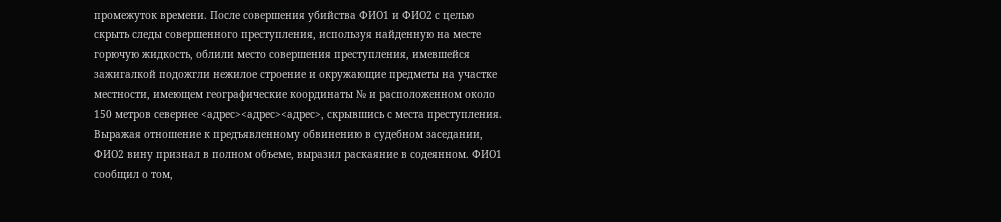промежуток времени. После совершения убийства ФИО1 и ФИО2 с целью скрыть следы совершенного преступления, используя найденную на месте горючую жидкость, облили место совершения преступления, имевшейся зажигалкой подожгли нежилое строение и окружающие предметы на участке местности, имеющем географические координаты № и расположенном около 150 метров севернее <адрес><адрес><адрес>, скрывшись с места преступления. Выражая отношение к предъявленному обвинению в судебном заседании, ФИО2 вину признал в полном объеме, выразил раскаяние в содеянном. ФИО1 сообщил о том,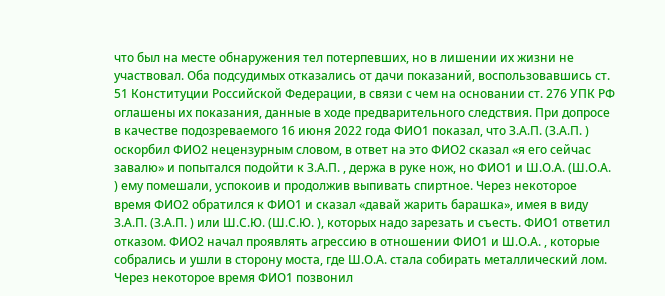что был на месте обнаружения тел потерпевших, но в лишении их жизни не участвовал. Оба подсудимых отказались от дачи показаний, воспользовавшись ст. 51 Конституции Российской Федерации, в связи с чем на основании ст. 276 УПК РФ оглашены их показания, данные в ходе предварительного следствия. При допросе в качестве подозреваемого 16 июня 2022 года ФИО1 показал, что З.А.П. (З.А.П. ) оскорбил ФИО2 нецензурным словом, в ответ на это ФИО2 сказал «я его сейчас завалю» и попытался подойти к З.А.П. , держа в руке нож, но ФИО1 и Ш.О.А. (Ш.О.А. ) ему помешали, успокоив и продолжив выпивать спиртное. Через некоторое время ФИО2 обратился к ФИО1 и сказал «давай жарить барашка», имея в виду З.А.П. (З.А.П. ) или Ш.С.Ю. (Ш.С.Ю. ), которых надо зарезать и съесть. ФИО1 ответил отказом. ФИО2 начал проявлять агрессию в отношении ФИО1 и Ш.О.А. , которые собрались и ушли в сторону моста, где Ш.О.А. стала собирать металлический лом. Через некоторое время ФИО1 позвонил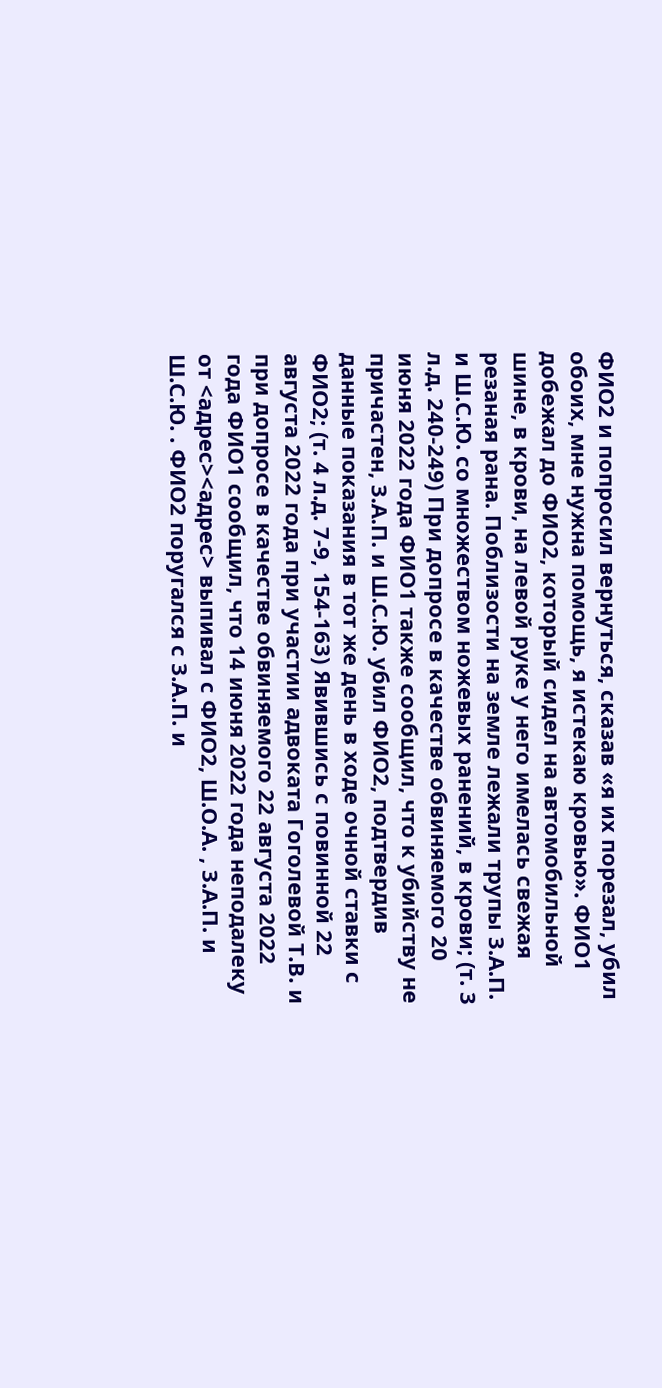ФИО2 и попросил вернуться, сказав «я их порезал, убил обоих, мне нужна помощь, я истекаю кровью». ФИО1 добежал до ФИО2, который сидел на автомобильной шине, в крови, на левой руке у него имелась свежая резаная рана. Поблизости на земле лежали трупы З.А.П. и Ш.С.Ю. со множеством ножевых ранений, в крови; (т. 3 л.д. 240-249) При допросе в качестве обвиняемого 20 июня 2022 года ФИО1 также сообщил, что к убийству не причастен, З.А.П. и Ш.С.Ю. убил ФИО2, подтвердив данные показания в тот же день в ходе очной ставки с ФИО2; (т. 4 л.д. 7-9, 154-163) Явившись с повинной 22 августа 2022 года при участии адвоката Гоголевой Т.В. и при допросе в качестве обвиняемого 22 августа 2022 года ФИО1 сообщил, что 14 июня 2022 года неподалеку от <адрес><адрес> выпивал с ФИО2, Ш.О.А. , З.А.П. и Ш.С.Ю. . ФИО2 поругался с З.А.П. и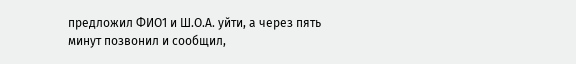предложил ФИО1 и Ш.О.А. уйти, а через пять минут позвонил и сообщил,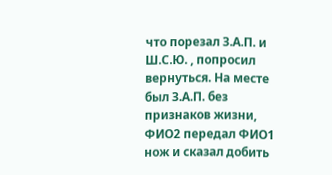что порезал З.А.П. и Ш.С.Ю. , попросил вернуться. На месте был З.А.П. без признаков жизни, ФИО2 передал ФИО1 нож и сказал добить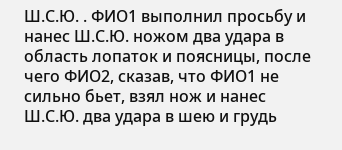Ш.С.Ю. . ФИО1 выполнил просьбу и нанес Ш.С.Ю. ножом два удара в область лопаток и поясницы, после чего ФИО2, сказав, что ФИО1 не сильно бьет, взял нож и нанес Ш.С.Ю. два удара в шею и грудь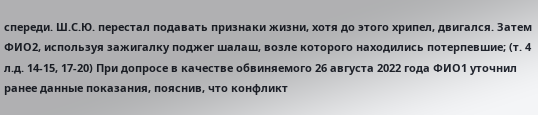спереди. Ш.С.Ю. перестал подавать признаки жизни, хотя до этого хрипел, двигался. Затем ФИО2, используя зажигалку поджег шалаш, возле которого находились потерпевшие; (т. 4 л.д. 14-15, 17-20) При допросе в качестве обвиняемого 26 августа 2022 года ФИО1 уточнил ранее данные показания, пояснив, что конфликт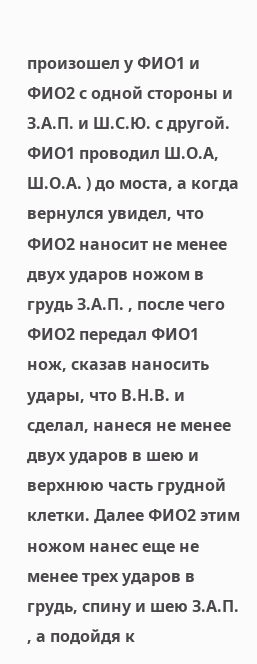произошел у ФИО1 и ФИО2 с одной стороны и З.А.П. и Ш.С.Ю. с другой. ФИО1 проводил Ш.О.А, Ш.О.А. ) до моста, а когда вернулся увидел, что ФИО2 наносит не менее двух ударов ножом в грудь З.А.П. , после чего ФИО2 передал ФИО1 нож, сказав наносить удары, что В.Н.В. и сделал, нанеся не менее двух ударов в шею и верхнюю часть грудной клетки. Далее ФИО2 этим ножом нанес еще не менее трех ударов в грудь, спину и шею З.А.П. , а подойдя к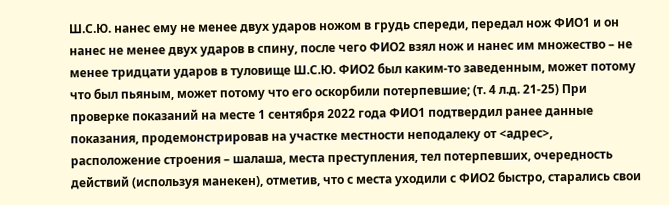Ш.С.Ю. нанес ему не менее двух ударов ножом в грудь спереди, передал нож ФИО1 и он нанес не менее двух ударов в спину, после чего ФИО2 взял нож и нанес им множество – не менее тридцати ударов в туловище Ш.С.Ю. ФИО2 был каким-то заведенным, может потому что был пьяным, может потому что его оскорбили потерпевшие; (т. 4 л.д. 21-25) При проверке показаний на месте 1 сентября 2022 года ФИО1 подтвердил ранее данные показания, продемонстрировав на участке местности неподалеку от <адрес>, расположение строения – шалаша, места преступления, тел потерпевших, очередность действий (используя манекен), отметив, что с места уходили с ФИО2 быстро, старались свои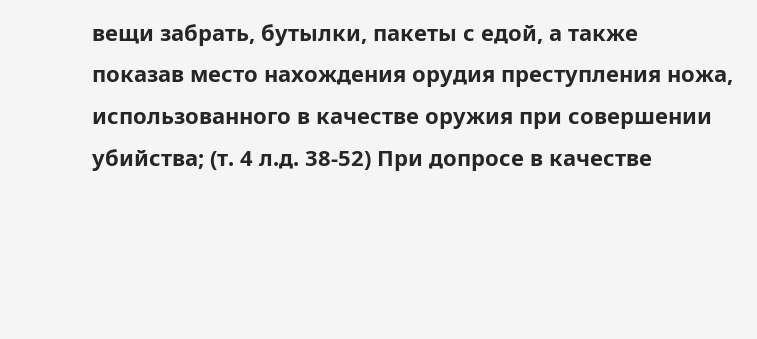вещи забрать, бутылки, пакеты с едой, а также показав место нахождения орудия преступления ножа, использованного в качестве оружия при совершении убийства; (т. 4 л.д. 38-52) При допросе в качестве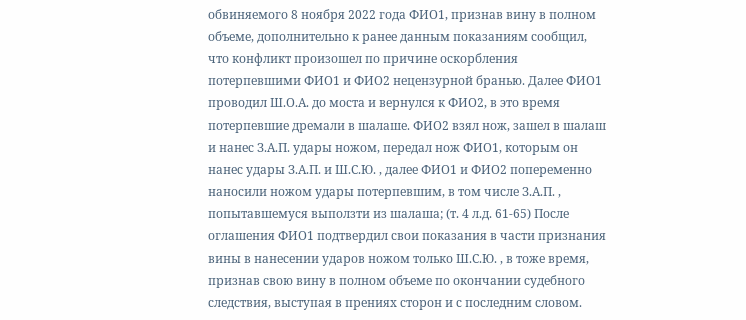обвиняемого 8 ноября 2022 года ФИО1, признав вину в полном объеме, дополнительно к ранее данным показаниям сообщил, что конфликт произошел по причине оскорбления потерпевшими ФИО1 и ФИО2 нецензурной бранью. Далее ФИО1 проводил Ш.О.А. до моста и вернулся к ФИО2, в это время потерпевшие дремали в шалаше. ФИО2 взял нож, зашел в шалаш и нанес З.А.П. удары ножом, передал нож ФИО1, которым он нанес удары З.А.П. и Ш.С.Ю. , далее ФИО1 и ФИО2 попеременно наносили ножом удары потерпевшим, в том числе З.А.П. , попытавшемуся выползти из шалаша; (т. 4 л.д. 61-65) После оглашения ФИО1 подтвердил свои показания в части признания вины в нанесении ударов ножом только Ш.С.Ю. , в тоже время, признав свою вину в полном объеме по окончании судебного следствия, выступая в прениях сторон и с последним словом.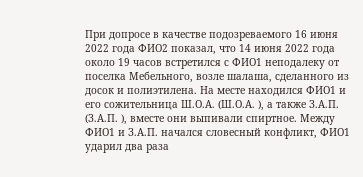При допросе в качестве подозреваемого 16 июня 2022 года ФИО2 показал, что 14 июня 2022 года около 19 часов встретился с ФИО1 неподалеку от поселка Мебельного, возле шалаша, сделанного из досок и полиэтилена. На месте находился ФИО1 и его сожительница Ш.О.А. (Ш.О.А. ), а также З.А.П. (З.А.П. ), вместе они выпивали спиртное. Между ФИО1 и З.А.П. начался словесный конфликт, ФИО1 ударил два раза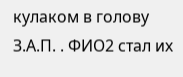кулаком в голову З.А.П. . ФИО2 стал их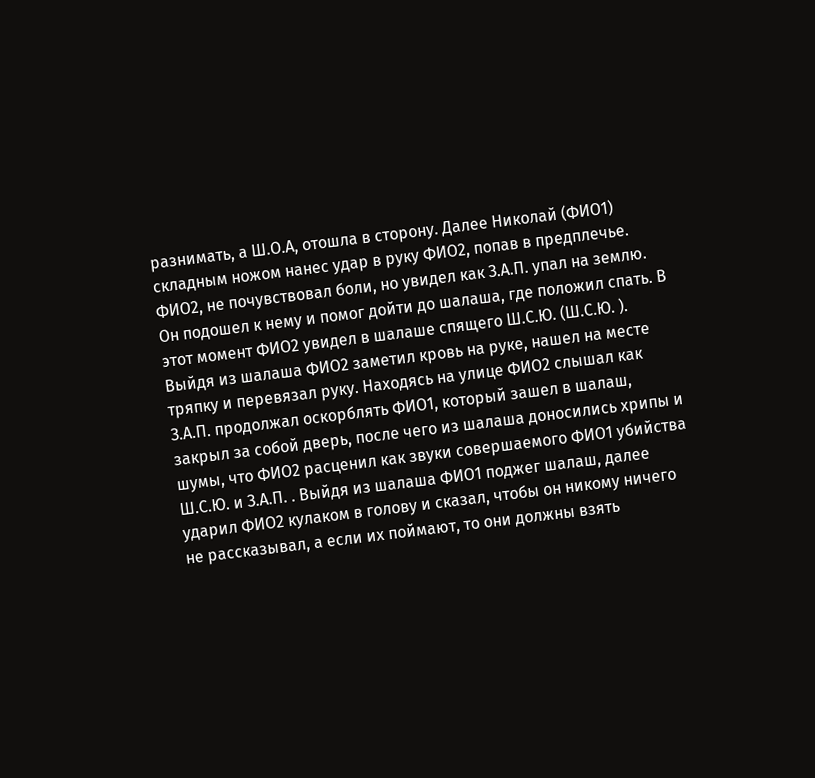разнимать, а Ш.О.А, отошла в сторону. Далее Николай (ФИО1) складным ножом нанес удар в руку ФИО2, попав в предплечье. ФИО2, не почувствовал боли, но увидел как З.А.П. упал на землю. Он подошел к нему и помог дойти до шалаша, где положил спать. В этот момент ФИО2 увидел в шалаше спящего Ш.С.Ю. (Ш.С.Ю. ). Выйдя из шалаша ФИО2 заметил кровь на руке, нашел на месте тряпку и перевязал руку. Находясь на улице ФИО2 слышал как З.А.П. продолжал оскорблять ФИО1, который зашел в шалаш, закрыл за собой дверь, после чего из шалаша доносились хрипы и шумы, что ФИО2 расценил как звуки совершаемого ФИО1 убийства Ш.С.Ю. и З.А.П. . Выйдя из шалаша ФИО1 поджег шалаш, далее ударил ФИО2 кулаком в голову и сказал, чтобы он никому ничего не рассказывал, а если их поймают, то они должны взять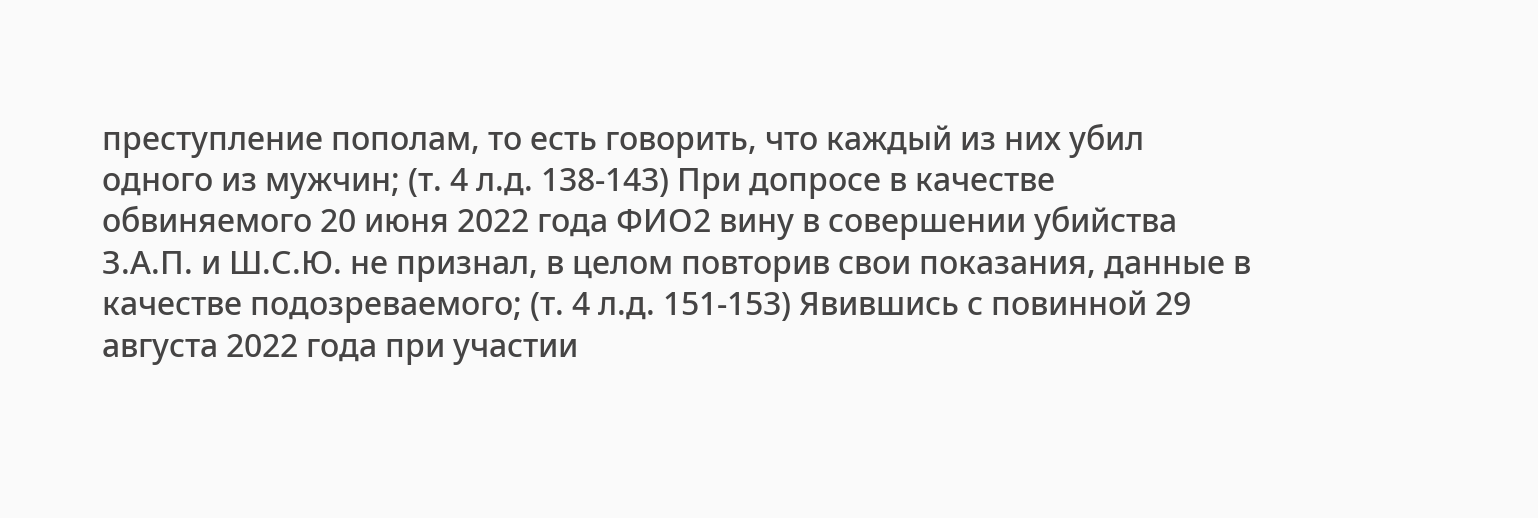преступление пополам, то есть говорить, что каждый из них убил одного из мужчин; (т. 4 л.д. 138-143) При допросе в качестве обвиняемого 20 июня 2022 года ФИО2 вину в совершении убийства З.А.П. и Ш.С.Ю. не признал, в целом повторив свои показания, данные в качестве подозреваемого; (т. 4 л.д. 151-153) Явившись с повинной 29 августа 2022 года при участии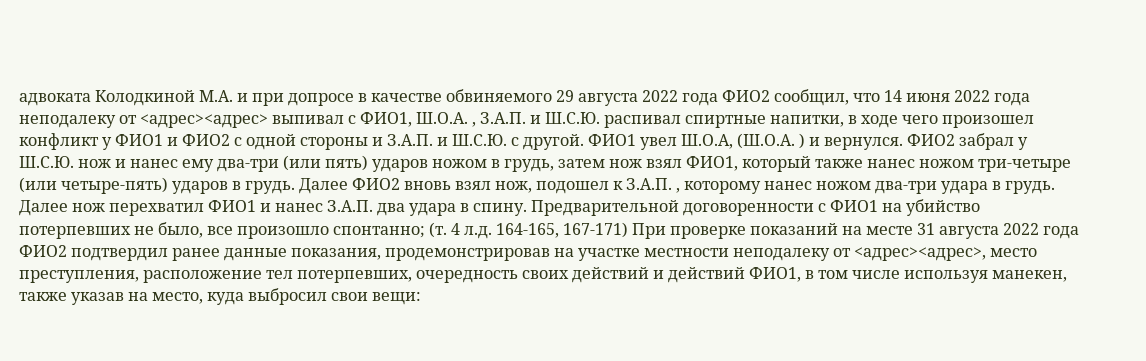адвоката Колодкиной М.А. и при допросе в качестве обвиняемого 29 августа 2022 года ФИО2 сообщил, что 14 июня 2022 года неподалеку от <адрес><адрес> выпивал с ФИО1, Ш.О.А. , З.А.П. и Ш.С.Ю. распивал спиртные напитки, в ходе чего произошел конфликт у ФИО1 и ФИО2 с одной стороны и З.А.П. и Ш.С.Ю. с другой. ФИО1 увел Ш.О.А, (Ш.О.А. ) и вернулся. ФИО2 забрал у Ш.С.Ю. нож и нанес ему два-три (или пять) ударов ножом в грудь, затем нож взял ФИО1, который также нанес ножом три-четыре (или четыре-пять) ударов в грудь. Далее ФИО2 вновь взял нож, подошел к З.А.П. , которому нанес ножом два-три удара в грудь. Далее нож перехватил ФИО1 и нанес З.А.П. два удара в спину. Предварительной договоренности с ФИО1 на убийство потерпевших не было, все произошло спонтанно; (т. 4 л.д. 164-165, 167-171) При проверке показаний на месте 31 августа 2022 года ФИО2 подтвердил ранее данные показания, продемонстрировав на участке местности неподалеку от <адрес><адрес>, место преступления, расположение тел потерпевших, очередность своих действий и действий ФИО1, в том числе используя манекен, также указав на место, куда выбросил свои вещи: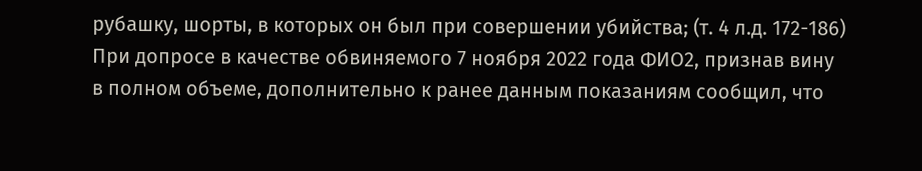рубашку, шорты, в которых он был при совершении убийства; (т. 4 л.д. 172-186) При допросе в качестве обвиняемого 7 ноября 2022 года ФИО2, признав вину в полном объеме, дополнительно к ранее данным показаниям сообщил, что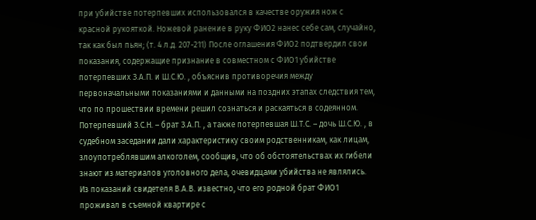при убийстве потерпевших использовался в качестве оружия нож с красной рукояткой. Ножевой ранение в руку ФИО2 нанес себе сам, случайно, так как был пьян; (т. 4 л.д. 207-211) После оглашения ФИО2 подтвердил свои показания, содержащие признание в совместном с ФИО1 убийстве потерпевших З.А.П. и Ш.С.Ю. , объяснив противоречия между первоначальными показаниями и данными на поздних этапах следствия тем, что по прошествии времени решил сознаться и раскаяться в содеянном. Потерпевший З.С.Н. – брат З.А.П. , а также потерпевшая Ш.Т.С. – дочь Ш.С.Ю. , в судебном заседании дали характеристику своим родственникам, как лицам, злоупотреблявшим алкоголем, сообщив, что об обстоятельствах их гибели знают из материалов уголовного дела, очевидцами убийства не являлись. Из показаний свидетеля В.А.В. известно, что его родной брат ФИО1 проживал в съемной квартире с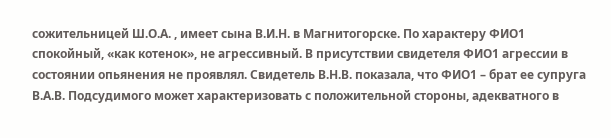сожительницей Ш.О.А. , имеет сына В.И.Н. в Магнитогорске. По характеру ФИО1 спокойный, «как котенок», не агрессивный. В присутствии свидетеля ФИО1 агрессии в состоянии опьянения не проявлял. Свидетель В.Н.В. показала, что ФИО1 – брат ее супруга В.А.В. Подсудимого может характеризовать с положительной стороны, адекватного в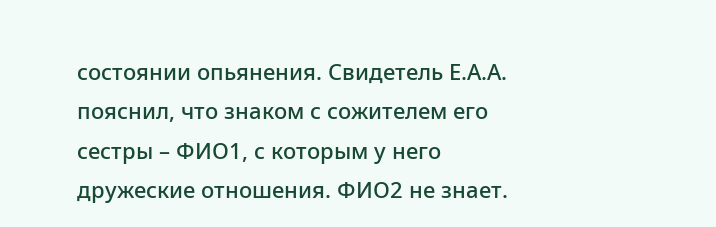состоянии опьянения. Свидетель Е.А.А. пояснил, что знаком с сожителем его сестры – ФИО1, с которым у него дружеские отношения. ФИО2 не знает.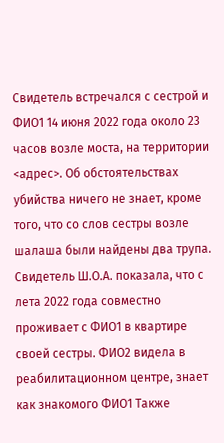Свидетель встречался с сестрой и ФИО1 14 июня 2022 года около 23 часов возле моста, на территории <адрес>. Об обстоятельствах убийства ничего не знает, кроме того, что со слов сестры возле шалаша были найдены два трупа. Свидетель Ш.О.А. показала, что с лета 2022 года совместно проживает с ФИО1 в квартире своей сестры. ФИО2 видела в реабилитационном центре, знает как знакомого ФИО1 Также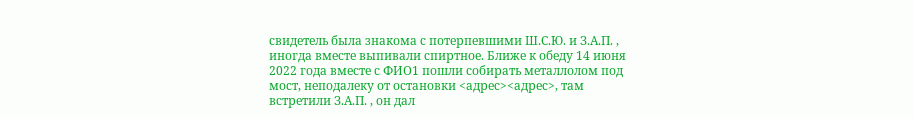свидетель была знакома с потерпевшими Ш.С.Ю. и З.А.П. , иногда вместе выпивали спиртное. Ближе к обеду 14 июня 2022 года вместе с ФИО1 пошли собирать металлолом под мост, неподалеку от остановки <адрес><адрес>, там встретили З.А.П. , он дал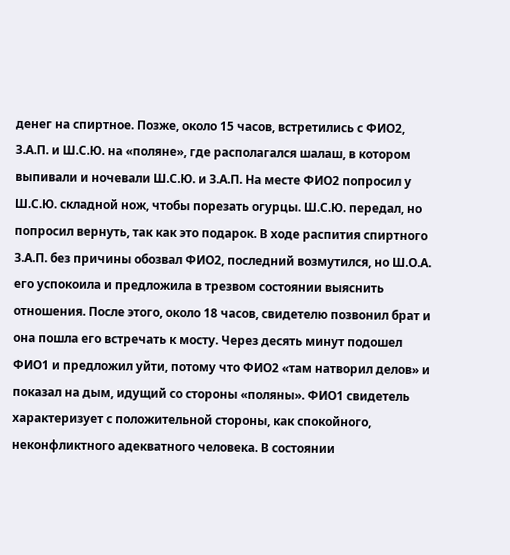денег на спиртное. Позже, около 15 часов, встретились с ФИО2, З.А.П. и Ш.С.Ю. на «поляне», где располагался шалаш, в котором выпивали и ночевали Ш.С.Ю. и З.А.П. На месте ФИО2 попросил у Ш.С.Ю. складной нож, чтобы порезать огурцы. Ш.С.Ю. передал, но попросил вернуть, так как это подарок. В ходе распития спиртного З.А.П. без причины обозвал ФИО2, последний возмутился, но Ш.О.А. его успокоила и предложила в трезвом состоянии выяснить отношения. После этого, около 18 часов, свидетелю позвонил брат и она пошла его встречать к мосту. Через десять минут подошел ФИО1 и предложил уйти, потому что ФИО2 «там натворил делов» и показал на дым, идущий со стороны «поляны». ФИО1 свидетель характеризует с положительной стороны, как спокойного, неконфликтного адекватного человека. В состоянии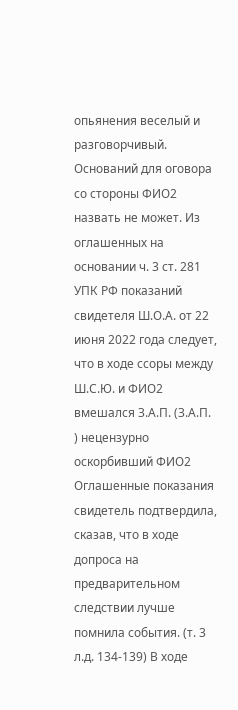опьянения веселый и разговорчивый. Оснований для оговора со стороны ФИО2 назвать не может. Из оглашенных на основании ч. 3 ст. 281 УПК РФ показаний свидетеля Ш.О.А. от 22 июня 2022 года следует, что в ходе ссоры между Ш.С.Ю. и ФИО2 вмешался З.А.П. (З.А.П. ) нецензурно оскорбивший ФИО2 Оглашенные показания свидетель подтвердила, сказав, что в ходе допроса на предварительном следствии лучше помнила события. (т. 3 л.д. 134-139) В ходе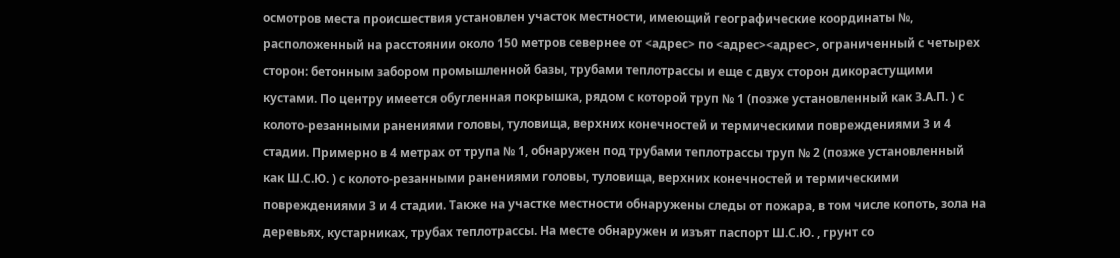осмотров места происшествия установлен участок местности, имеющий географические координаты №, расположенный на расстоянии около 150 метров севернее от <адрес> по <адрес><адрес>, ограниченный с четырех сторон: бетонным забором промышленной базы, трубами теплотрассы и еще с двух сторон дикорастущими кустами. По центру имеется обугленная покрышка, рядом с которой труп № 1 (позже установленный как З.А.П. ) с колото-резанными ранениями головы, туловища, верхних конечностей и термическими повреждениями 3 и 4 стадии. Примерно в 4 метрах от трупа № 1, обнаружен под трубами теплотрассы труп № 2 (позже установленный как Ш.С.Ю. ) с колото-резанными ранениями головы, туловища, верхних конечностей и термическими повреждениями 3 и 4 стадии. Также на участке местности обнаружены следы от пожара, в том числе копоть, зола на деревьях, кустарниках, трубах теплотрассы. На месте обнаружен и изъят паспорт Ш.С.Ю. , грунт со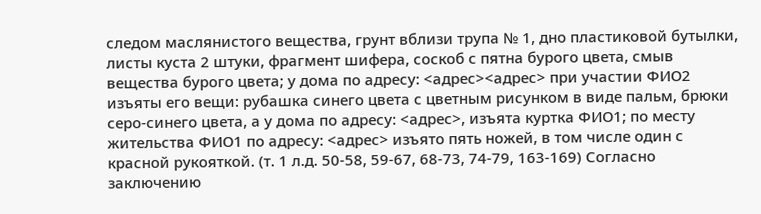следом маслянистого вещества, грунт вблизи трупа № 1, дно пластиковой бутылки, листы куста 2 штуки, фрагмент шифера, соскоб с пятна бурого цвета, смыв вещества бурого цвета; у дома по адресу: <адрес><адрес> при участии ФИО2 изъяты его вещи: рубашка синего цвета с цветным рисунком в виде пальм, брюки серо-синего цвета, а у дома по адресу: <адрес>, изъята куртка ФИО1; по месту жительства ФИО1 по адресу: <адрес> изъято пять ножей, в том числе один с красной рукояткой. (т. 1 л.д. 50-58, 59-67, 68-73, 74-79, 163-169) Согласно заключению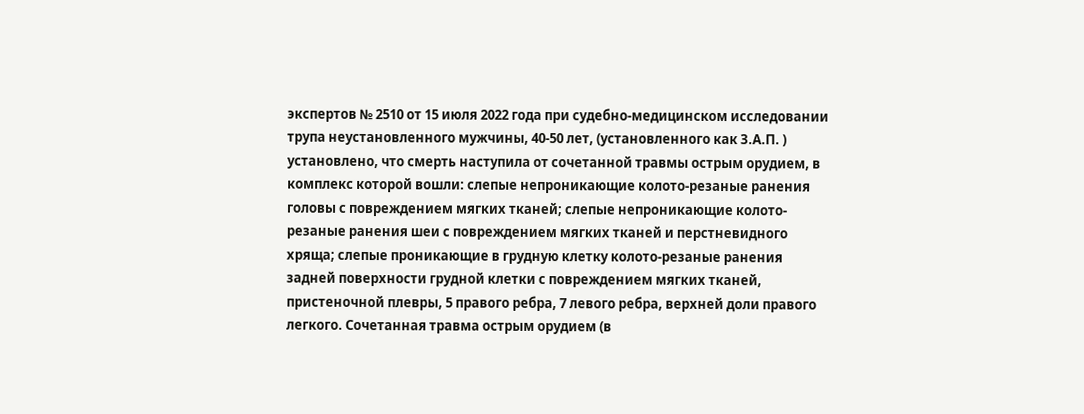экспертов № 2510 от 15 июля 2022 года при судебно-медицинском исследовании трупа неустановленного мужчины, 40-50 лет, (установленного как З.А.П. ) установлено, что смерть наступила от сочетанной травмы острым орудием, в комплекс которой вошли: слепые непроникающие колото-резаные ранения головы с повреждением мягких тканей; слепые непроникающие колото-резаные ранения шеи с повреждением мягких тканей и перстневидного хряща; слепые проникающие в грудную клетку колото-резаные ранения задней поверхности грудной клетки с повреждением мягких тканей, пристеночной плевры, 5 правого ребра, 7 левого ребра, верхней доли правого легкого. Сочетанная травма острым орудием (в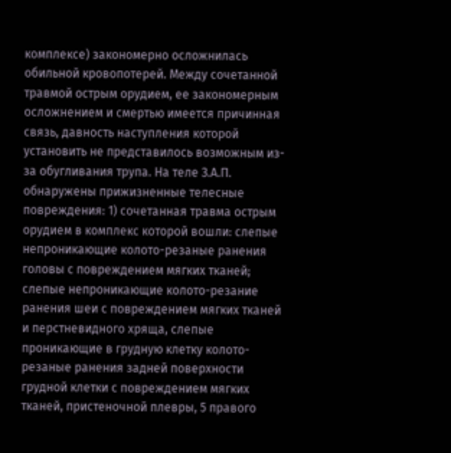комплексе) закономерно осложнилась обильной кровопотерей. Между сочетанной травмой острым орудием, ее закономерным осложнением и смертью имеется причинная связь, давность наступления которой установить не представилось возможным из-за обугливания трупа. На теле З.А.П. обнаружены прижизненные телесные повреждения: 1) сочетанная травма острым орудием в комплекс которой вошли: слепые непроникающие колото-резаные ранения головы с повреждением мягких тканей; слепые непроникающие колото-резание ранения шеи с повреждением мягких тканей и перстневидного хряща, слепые проникающие в грудную клетку колото-резаные ранения задней поверхности грудной клетки с повреждением мягких тканей, пристеночной плевры, 5 правого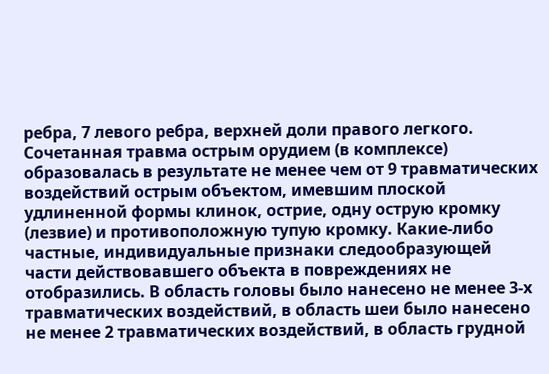ребра, 7 левого ребра, верхней доли правого легкого. Сочетанная травма острым орудием (в комплексе) образовалась в результате не менее чем от 9 травматических воздействий острым объектом, имевшим плоской удлиненной формы клинок, острие, одну острую кромку (лезвие) и противоположную тупую кромку. Какие-либо частные, индивидуальные признаки следообразующей части действовавшего объекта в повреждениях не отобразились. В область головы было нанесено не менее 3-х травматических воздействий, в область шеи было нанесено не менее 2 травматических воздействий, в область грудной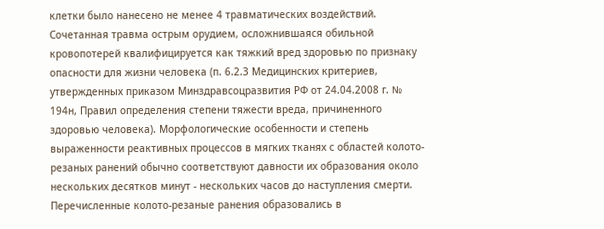клетки было нанесено не менее 4 травматических воздействий. Сочетанная травма острым орудием, осложнившаяся обильной кровопотерей квалифицируется как тяжкий вред здоровью по признаку опасности для жизни человека (п. 6.2.3 Медицинских критериев, утвержденных приказом Минздравсоцразвития РФ от 24.04.2008 г. № 194н, Правил определения степени тяжести вреда, причиненного здоровью человека). Морфологические особенности и степень выраженности реактивных процессов в мягких тканях с областей колото-резаных ранений обычно соответствуют давности их образования около нескольких десятков минут - нескольких часов до наступления смерти. Перечисленные колото-резаные ранения образовались в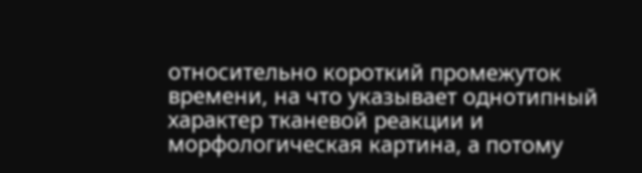относительно короткий промежуток времени, на что указывает однотипный характер тканевой реакции и морфологическая картина, а потому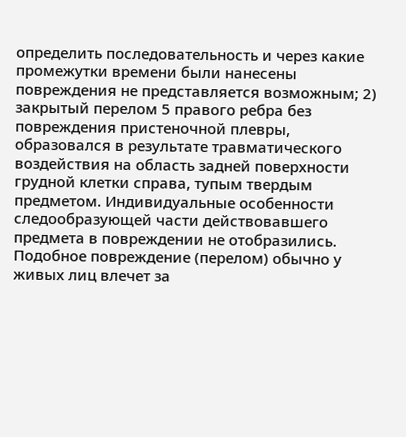определить последовательность и через какие промежутки времени были нанесены повреждения не представляется возможным; 2) закрытый перелом 5 правого ребра без повреждения пристеночной плевры, образовался в результате травматического воздействия на область задней поверхности грудной клетки справа, тупым твердым предметом. Индивидуальные особенности следообразующей части действовавшего предмета в повреждении не отобразились. Подобное повреждение (перелом) обычно у живых лиц влечет за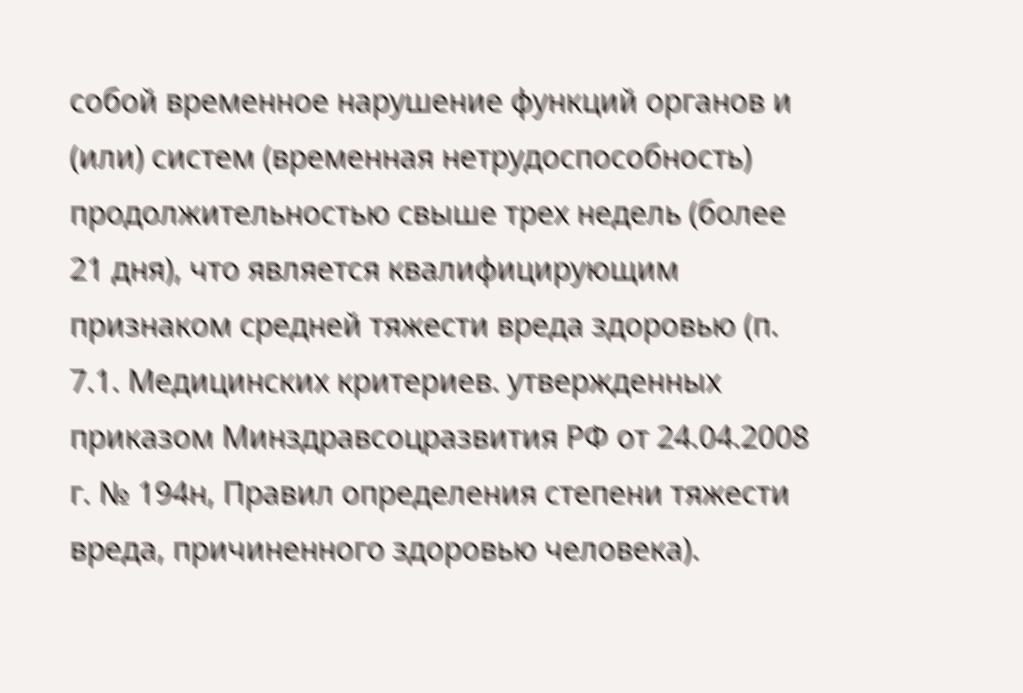собой временное нарушение функций органов и (или) систем (временная нетрудоспособность) продолжительностью свыше трех недель (более 21 дня), что является квалифицирующим признаком средней тяжести вреда здоровью (п. 7.1. Медицинских критериев. утвержденных приказом Минздравсоцразвития РФ от 24.04.2008 г. № 194н, Правил определения степени тяжести вреда, причиненного здоровью человека).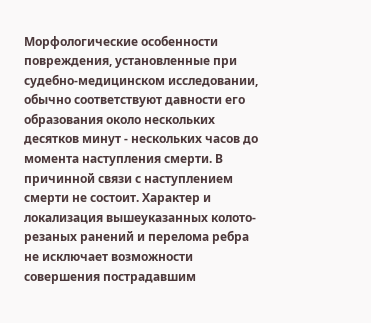Морфологические особенности повреждения, установленные при судебно-медицинском исследовании, обычно соответствуют давности его образования около нескольких десятков минут - нескольких часов до момента наступления смерти. В причинной связи с наступлением смерти не состоит. Характер и локализация вышеуказанных колото-резаных ранений и перелома ребра не исключает возможности совершения пострадавшим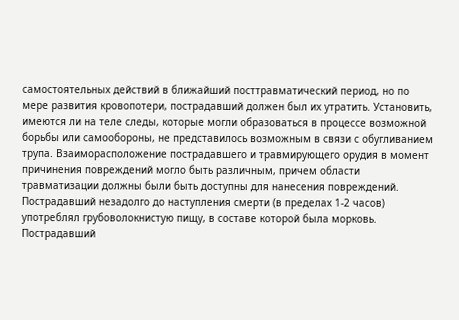самостоятельных действий в ближайший посттравматический период, но по мере развития кровопотери, пострадавший должен был их утратить. Установить, имеются ли на теле следы, которые могли образоваться в процессе возможной борьбы или самообороны, не представилось возможным в связи с обугливанием трупа. Взаиморасположение пострадавшего и травмирующего орудия в момент причинения повреждений могло быть различным, причем области травматизации должны были быть доступны для нанесения повреждений. Пострадавший незадолго до наступления смерти (в пределах 1-2 часов) употреблял грубоволокнистую пищу, в составе которой была морковь. Пострадавший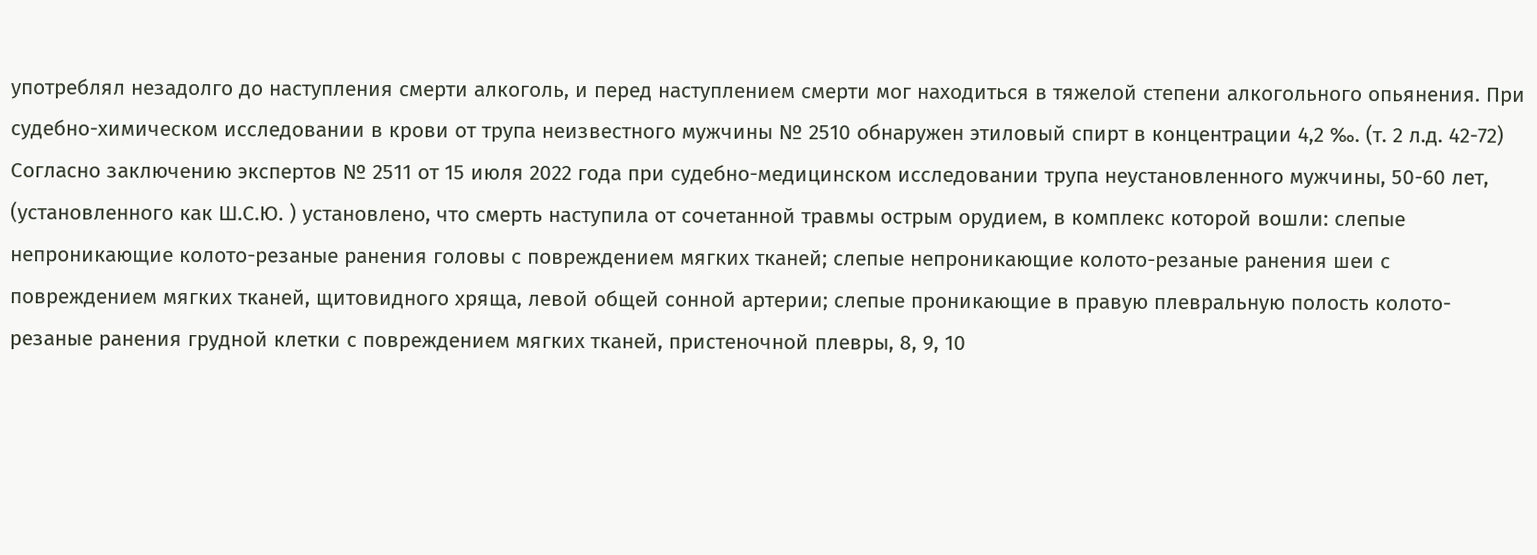употреблял незадолго до наступления смерти алкоголь, и перед наступлением смерти мог находиться в тяжелой степени алкогольного опьянения. При судебно-химическом исследовании в крови от трупа неизвестного мужчины № 2510 обнаружен этиловый спирт в концентрации 4,2 ‰. (т. 2 л.д. 42-72) Согласно заключению экспертов № 2511 от 15 июля 2022 года при судебно-медицинском исследовании трупа неустановленного мужчины, 50-60 лет, (установленного как Ш.С.Ю. ) установлено, что смерть наступила от сочетанной травмы острым орудием, в комплекс которой вошли: слепые непроникающие колото-резаные ранения головы с повреждением мягких тканей; слепые непроникающие колото-резаные ранения шеи с повреждением мягких тканей, щитовидного хряща, левой общей сонной артерии; слепые проникающие в правую плевральную полость колото-резаные ранения грудной клетки с повреждением мягких тканей, пристеночной плевры, 8, 9, 10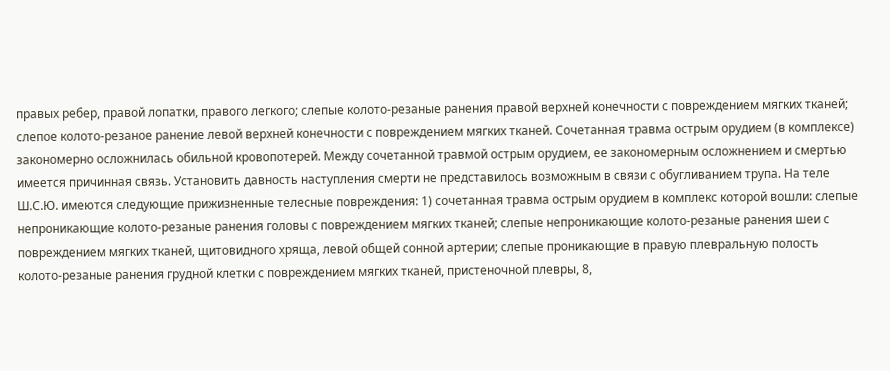правых ребер, правой лопатки, правого легкого; слепые колото-резаные ранения правой верхней конечности с повреждением мягких тканей; слепое колото-резаное ранение левой верхней конечности с повреждением мягких тканей. Сочетанная травма острым орудием (в комплексе) закономерно осложнилась обильной кровопотерей. Между сочетанной травмой острым орудием, ее закономерным осложнением и смертью имеется причинная связь. Установить давность наступления смерти не представилось возможным в связи с обугливанием трупа. На теле Ш.С.Ю. имеются следующие прижизненные телесные повреждения: 1) сочетанная травма острым орудием в комплекс которой вошли: слепые непроникающие колото-резаные ранения головы с повреждением мягких тканей; слепые непроникающие колото-резаные ранения шеи с повреждением мягких тканей, щитовидного хряща, левой общей сонной артерии; слепые проникающие в правую плевральную полость колото-резаные ранения грудной клетки с повреждением мягких тканей, пристеночной плевры, 8,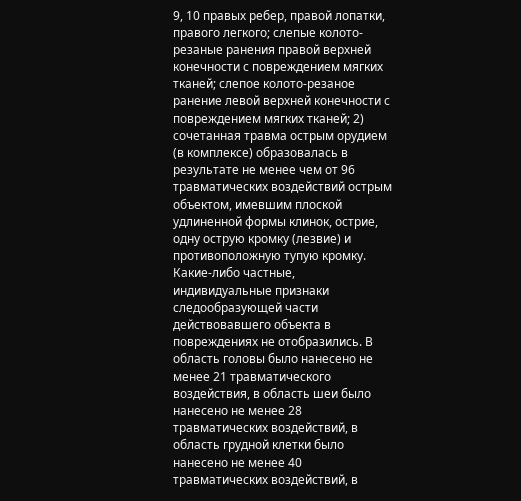9, 10 правых ребер, правой лопатки, правого легкого; слепые колото-резаные ранения правой верхней конечности с повреждением мягких тканей; слепое колото-резаное ранение левой верхней конечности с повреждением мягких тканей; 2) сочетанная травма острым орудием (в комплексе) образовалась в результате не менее чем от 96 травматических воздействий острым объектом, имевшим плоской удлиненной формы клинок, острие, одну острую кромку (лезвие) и противоположную тупую кромку. Какие-либо частные, индивидуальные признаки следообразующей части действовавшего объекта в повреждениях не отобразились. В область головы было нанесено не менее 21 травматического воздействия, в область шеи было нанесено не менее 28 травматических воздействий, в область грудной клетки было нанесено не менее 40 травматических воздействий, в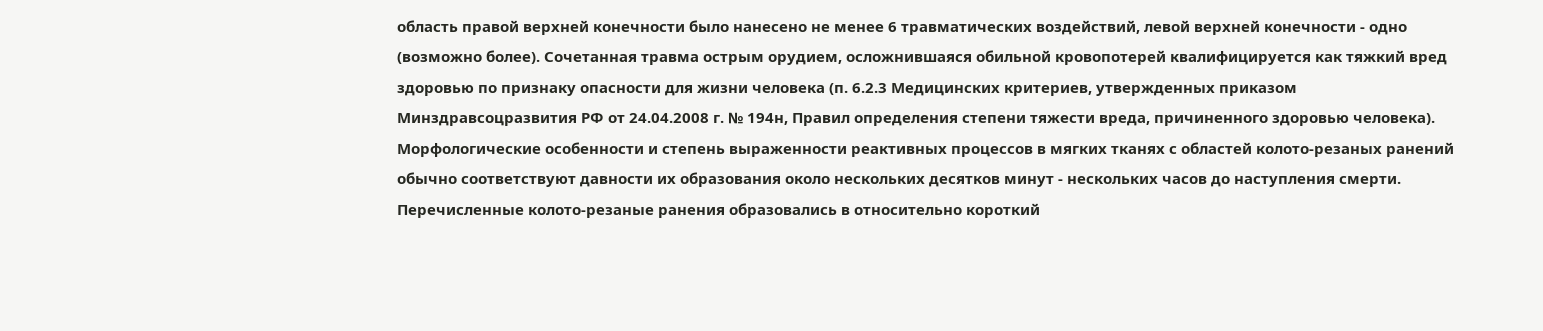область правой верхней конечности было нанесено не менее 6 травматических воздействий, левой верхней конечности - одно (возможно более). Сочетанная травма острым орудием, осложнившаяся обильной кровопотерей квалифицируется как тяжкий вред здоровью по признаку опасности для жизни человека (п. 6.2.3 Медицинских критериев, утвержденных приказом Минздравсоцразвития РФ от 24.04.2008 г. № 194н, Правил определения степени тяжести вреда, причиненного здоровью человека). Морфологические особенности и степень выраженности реактивных процессов в мягких тканях с областей колото-резаных ранений обычно соответствуют давности их образования около нескольких десятков минут - нескольких часов до наступления смерти. Перечисленные колото-резаные ранения образовались в относительно короткий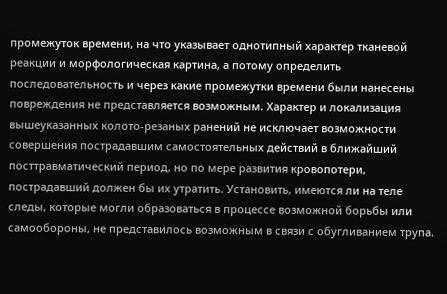промежуток времени, на что указывает однотипный характер тканевой реакции и морфологическая картина, а потому определить последовательность и через какие промежутки времени были нанесены повреждения не представляется возможным. Характер и локализация вышеуказанных колото-резаных ранений не исключает возможности совершения пострадавшим самостоятельных действий в ближайший посттравматический период, но по мере развития кровопотери, пострадавший должен бы их утратить. Установить, имеются ли на теле следы, которые могли образоваться в процессе возможной борьбы или самообороны, не представилось возможным в связи с обугливанием трупа.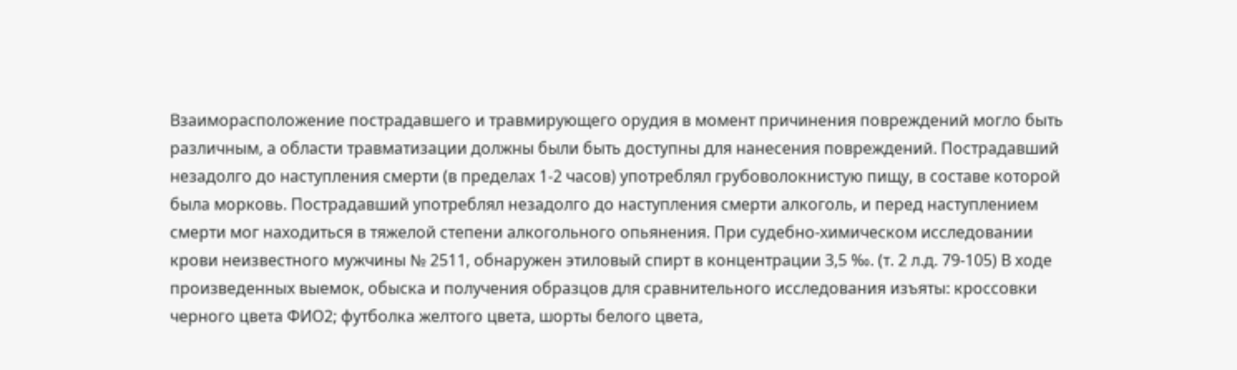Взаиморасположение пострадавшего и травмирующего орудия в момент причинения повреждений могло быть различным, а области травматизации должны были быть доступны для нанесения повреждений. Пострадавший незадолго до наступления смерти (в пределах 1-2 часов) употреблял грубоволокнистую пищу, в составе которой была морковь. Пострадавший употреблял незадолго до наступления смерти алкоголь, и перед наступлением смерти мог находиться в тяжелой степени алкогольного опьянения. При судебно-химическом исследовании крови неизвестного мужчины № 2511, обнаружен этиловый спирт в концентрации 3,5 ‰. (т. 2 л.д. 79-105) В ходе произведенных выемок, обыска и получения образцов для сравнительного исследования изъяты: кроссовки черного цвета ФИО2; футболка желтого цвета, шорты белого цвета,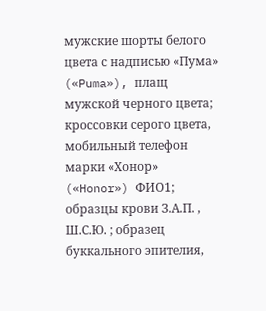мужские шорты белого цвета с надписью «Пума» («Puma»), плащ мужской черного цвета; кроссовки серого цвета, мобильный телефон марки «Хонор» («Honor») ФИО1; образцы крови З.А.П. , Ш.С.Ю. ; образец буккального эпителия,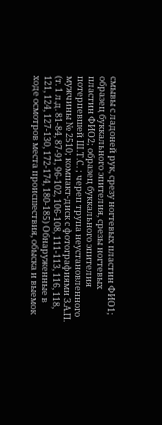смывы с ладоней рук, срезу ногтевых пластин ФИО1; образец буккального эпителия, срезы ногтевых пластин ФИО2; образец буккального эпителия потерпевшей Ш.Т.С. ; череп трупа неустановленного мужчины № 2510; компакт-диск с фотографиями З.А.П. (т. 1 л.д. 81-84, 87-91, 96-102, 106-108, 111-113, 116, 118, 121, 124, 127-130, 172-174, 180-185) Обнаруженные в ходе осмотров места происшествия, обыска и выемок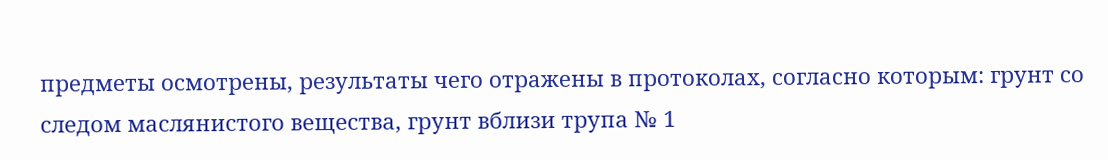предметы осмотрены, результаты чего отражены в протоколах, согласно которым: грунт со следом маслянистого вещества, грунт вблизи трупа № 1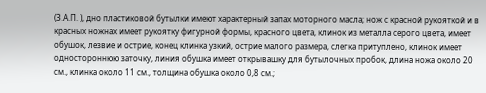(З.А.П. ), дно пластиковой бутылки имеют характерный запах моторного масла; нож с красной рукояткой и в красных ножнах имеет рукоятку фигурной формы, красного цвета, клинок из металла серого цвета, имеет обушок, лезвие и острие, конец клинка узкий, острие малого размера, слегка притуплено, клинок имеет одностороннюю заточку, линия обушка имеет открывашку для бутылочных пробок, длина ножа около 20 см., клинка около 11 см., толщина обушка около 0,8 см.;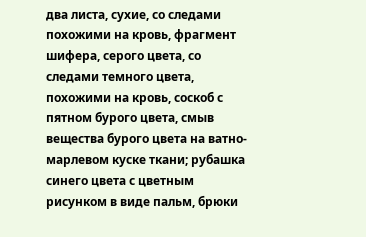два листа, сухие, со следами похожими на кровь, фрагмент шифера, серого цвета, со следами темного цвета, похожими на кровь, соскоб с пятном бурого цвета, смыв вещества бурого цвета на ватно-марлевом куске ткани; рубашка синего цвета с цветным рисунком в виде пальм, брюки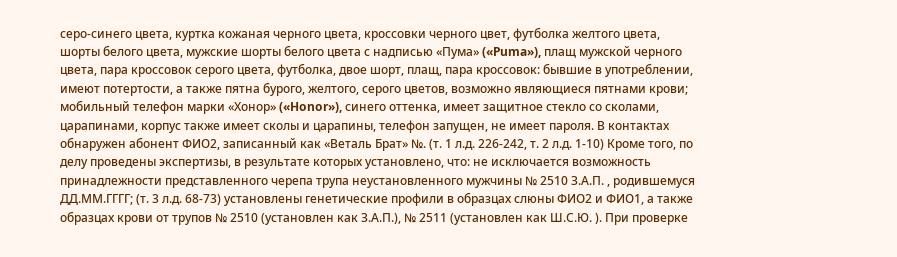серо-синего цвета, куртка кожаная черного цвета, кроссовки черного цвет, футболка желтого цвета, шорты белого цвета, мужские шорты белого цвета с надписью «Пума» («Puma»), плащ мужской черного цвета, пара кроссовок серого цвета, футболка, двое шорт, плащ, пара кроссовок: бывшие в употреблении, имеют потертости, а также пятна бурого, желтого, серого цветов, возможно являющиеся пятнами крови; мобильный телефон марки «Хонор» («Honor»), синего оттенка, имеет защитное стекло со сколами, царапинами, корпус также имеет сколы и царапины, телефон запущен, не имеет пароля. В контактах обнаружен абонент ФИО2, записанный как «Веталь Брат» №. (т. 1 л.д. 226-242, т. 2 л.д. 1-10) Кроме того, по делу проведены экспертизы, в результате которых установлено, что: не исключается возможность принадлежности представленного черепа трупа неустановленного мужчины № 2510 З.А.П. , родившемуся ДД.ММ.ГГГГ; (т. 3 л.д. 68-73) установлены генетические профили в образцах слюны ФИО2 и ФИО1, а также образцах крови от трупов № 2510 (установлен как З.А.П.), № 2511 (установлен как Ш.С.Ю. ). При проверке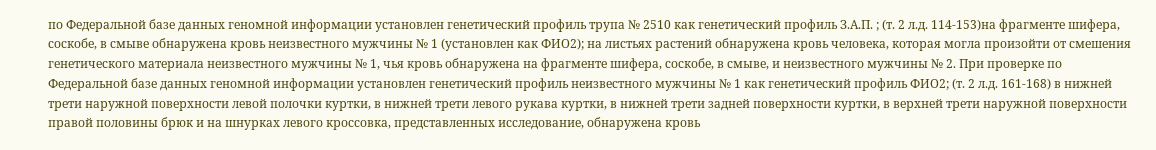по Федеральной базе данных геномной информации установлен генетический профиль трупа № 2510 как генетический профиль З.А.П. ; (т. 2 л.д. 114-153)на фрагменте шифера, соскобе, в смыве обнаружена кровь неизвестного мужчины № 1 (установлен как ФИО2); на листьях растений обнаружена кровь человека, которая могла произойти от смешения генетического материала неизвестного мужчины № 1, чья кровь обнаружена на фрагменте шифера, соскобе, в смыве, и неизвестного мужчины № 2. При проверке по Федеральной базе данных геномной информации установлен генетический профиль неизвестного мужчины № 1 как генетический профиль ФИО2; (т. 2 л.д. 161-168) в нижней трети наружной поверхности левой полочки куртки, в нижней трети левого рукава куртки, в нижней трети задней поверхности куртки, в верхней трети наружной поверхности правой половины брюк и на шнурках левого кроссовка, представленных исследование, обнаружена кровь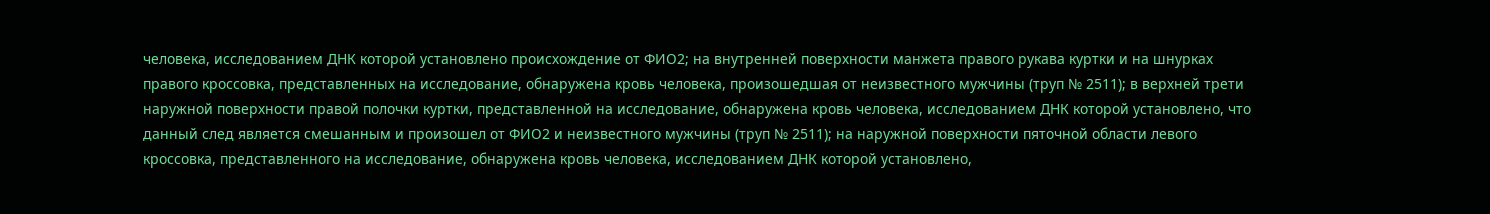человека, исследованием ДНК которой установлено происхождение от ФИО2; на внутренней поверхности манжета правого рукава куртки и на шнурках правого кроссовка, представленных на исследование, обнаружена кровь человека, произошедшая от неизвестного мужчины (труп № 2511); в верхней трети наружной поверхности правой полочки куртки, представленной на исследование, обнаружена кровь человека, исследованием ДНК которой установлено, что данный след является смешанным и произошел от ФИО2 и неизвестного мужчины (труп № 2511); на наружной поверхности пяточной области левого кроссовка, представленного на исследование, обнаружена кровь человека, исследованием ДНК которой установлено,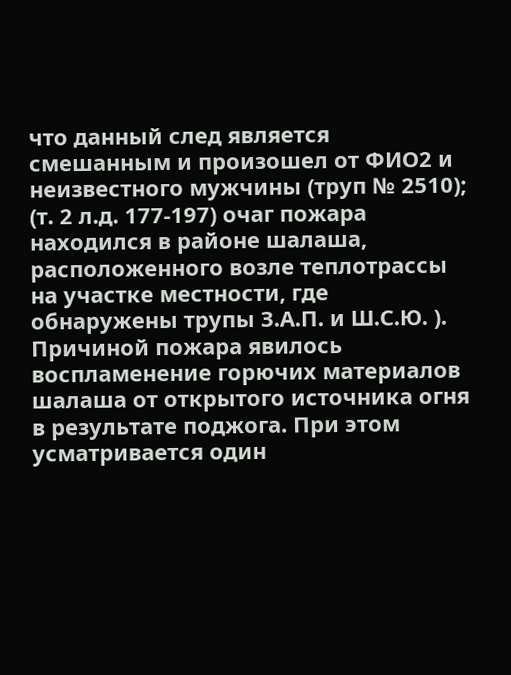что данный след является смешанным и произошел от ФИО2 и неизвестного мужчины (труп № 2510); (т. 2 л.д. 177-197) очаг пожара находился в районе шалаша, расположенного возле теплотрассы на участке местности, где обнаружены трупы З.А.П. и Ш.С.Ю. ). Причиной пожара явилось воспламенение горючих материалов шалаша от открытого источника огня в результате поджога. При этом усматривается один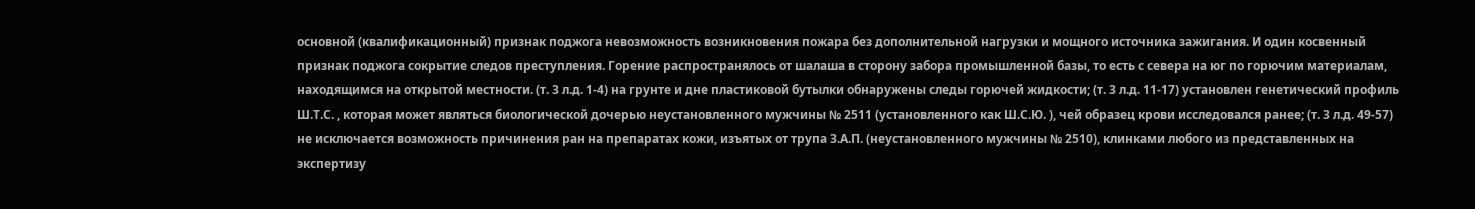основной (квалификационный) признак поджога невозможность возникновения пожара без дополнительной нагрузки и мощного источника зажигания. И один косвенный признак поджога сокрытие следов преступления. Горение распространялось от шалаша в сторону забора промышленной базы, то есть с севера на юг по горючим материалам, находящимся на открытой местности. (т. 3 л.д. 1-4) на грунте и дне пластиковой бутылки обнаружены следы горючей жидкости; (т. 3 л.д. 11-17) установлен генетический профиль Ш.Т.С. , которая может являться биологической дочерью неустановленного мужчины № 2511 (установленного как Ш.С.Ю. ), чей образец крови исследовался ранее; (т. 3 л.д. 49-57) не исключается возможность причинения ран на препаратах кожи, изъятых от трупа З.А.П. (неустановленного мужчины № 2510), клинками любого из представленных на экспертизу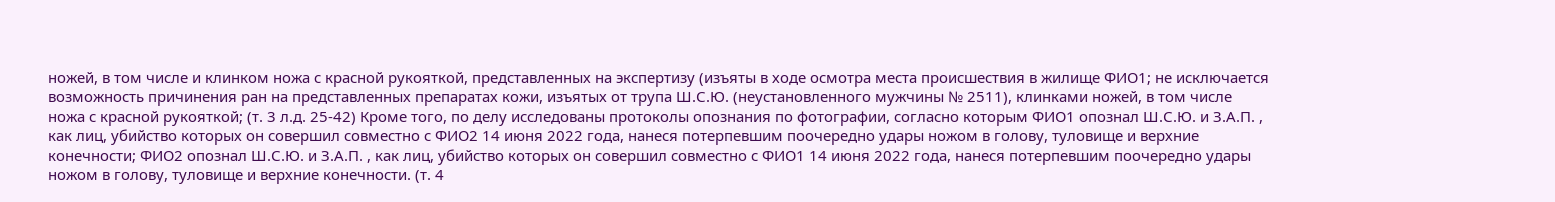ножей, в том числе и клинком ножа с красной рукояткой, представленных на экспертизу (изъяты в ходе осмотра места происшествия в жилище ФИО1; не исключается возможность причинения ран на представленных препаратах кожи, изъятых от трупа Ш.С.Ю. (неустановленного мужчины № 2511), клинками ножей, в том числе ножа с красной рукояткой; (т. 3 л.д. 25-42) Кроме того, по делу исследованы протоколы опознания по фотографии, согласно которым ФИО1 опознал Ш.С.Ю. и З.А.П. , как лиц, убийство которых он совершил совместно с ФИО2 14 июня 2022 года, нанеся потерпевшим поочередно удары ножом в голову, туловище и верхние конечности; ФИО2 опознал Ш.С.Ю. и З.А.П. , как лиц, убийство которых он совершил совместно с ФИО1 14 июня 2022 года, нанеся потерпевшим поочередно удары ножом в голову, туловище и верхние конечности. (т. 4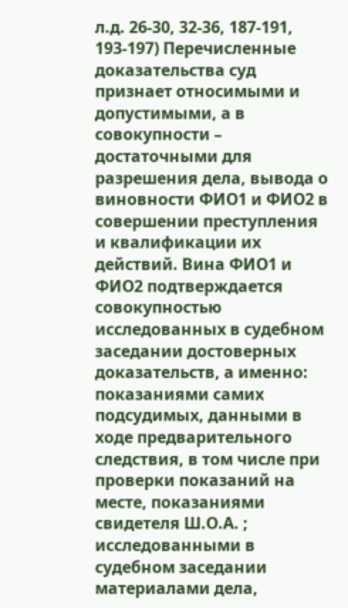л.д. 26-30, 32-36, 187-191, 193-197) Перечисленные доказательства суд признает относимыми и допустимыми, а в совокупности – достаточными для разрешения дела, вывода о виновности ФИО1 и ФИО2 в совершении преступления и квалификации их действий. Вина ФИО1 и ФИО2 подтверждается совокупностью исследованных в судебном заседании достоверных доказательств, а именно: показаниями самих подсудимых, данными в ходе предварительного следствия, в том числе при проверки показаний на месте, показаниями свидетеля Ш.О.А. ; исследованными в судебном заседании материалами дела,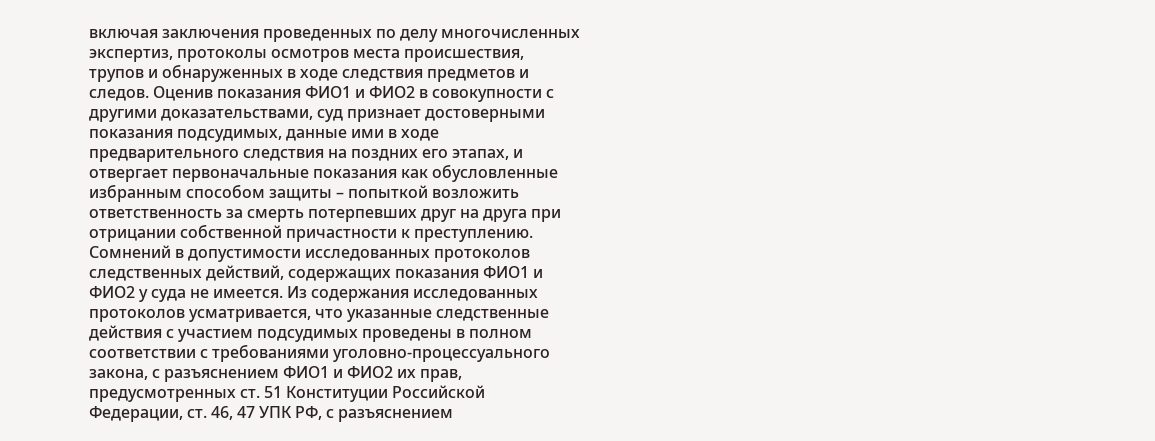включая заключения проведенных по делу многочисленных экспертиз, протоколы осмотров места происшествия, трупов и обнаруженных в ходе следствия предметов и следов. Оценив показания ФИО1 и ФИО2 в совокупности с другими доказательствами, суд признает достоверными показания подсудимых, данные ими в ходе предварительного следствия на поздних его этапах, и отвергает первоначальные показания как обусловленные избранным способом защиты – попыткой возложить ответственность за смерть потерпевших друг на друга при отрицании собственной причастности к преступлению. Сомнений в допустимости исследованных протоколов следственных действий, содержащих показания ФИО1 и ФИО2 у суда не имеется. Из содержания исследованных протоколов усматривается, что указанные следственные действия с участием подсудимых проведены в полном соответствии с требованиями уголовно-процессуального закона, с разъяснением ФИО1 и ФИО2 их прав, предусмотренных ст. 51 Конституции Российской Федерации, ст. 46, 47 УПК РФ, с разъяснением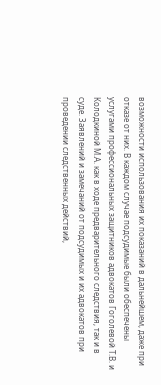возможности использования их показаний в дальнейшем, даже при отказе от них. В каждом случае подсудимые были обеспечены услугами профессиональных защитников адвокатов Гоголевой Т.В. и Колодкиной М.А. как в ходе предварительного следствия, так и в суде. Заявлений и замечаний от подсудимых и их адвокатов при проведении следственных действий,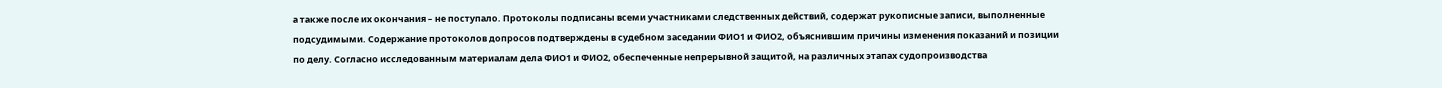а также после их окончания – не поступало. Протоколы подписаны всеми участниками следственных действий, содержат рукописные записи, выполненные подсудимыми. Содержание протоколов допросов подтверждены в судебном заседании ФИО1 и ФИО2, объяснившим причины изменения показаний и позиции по делу. Согласно исследованным материалам дела ФИО1 и ФИО2, обеспеченные непрерывной защитой, на различных этапах судопроизводства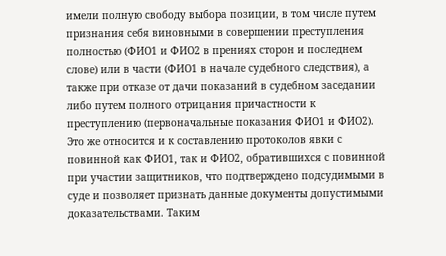имели полную свободу выбора позиции, в том числе путем признания себя виновными в совершении преступления полностью (ФИО1 и ФИО2 в прениях сторон и последнем слове) или в части (ФИО1 в начале судебного следствия), а также при отказе от дачи показаний в судебном заседании либо путем полного отрицания причастности к преступлению (первоначальные показания ФИО1 и ФИО2). Это же относится и к составлению протоколов явки с повинной как ФИО1, так и ФИО2, обратившихся с повинной при участии защитников, что подтверждено подсудимыми в суде и позволяет признать данные документы допустимыми доказательствами. Таким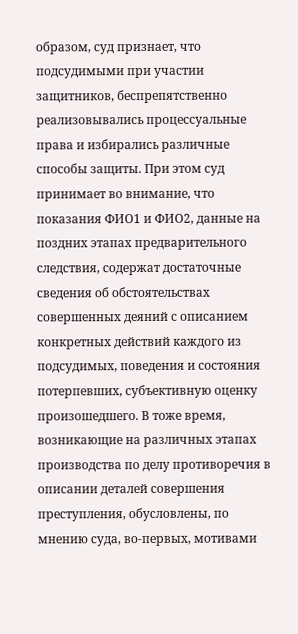образом, суд признает, что подсудимыми при участии защитников, беспрепятственно реализовывались процессуальные права и избирались различные способы защиты. При этом суд принимает во внимание, что показания ФИО1 и ФИО2, данные на поздних этапах предварительного следствия, содержат достаточные сведения об обстоятельствах совершенных деяний с описанием конкретных действий каждого из подсудимых, поведения и состояния потерпевших, субъективную оценку произошедшего. В тоже время, возникающие на различных этапах производства по делу противоречия в описании деталей совершения преступления, обусловлены, по мнению суда, во-первых, мотивами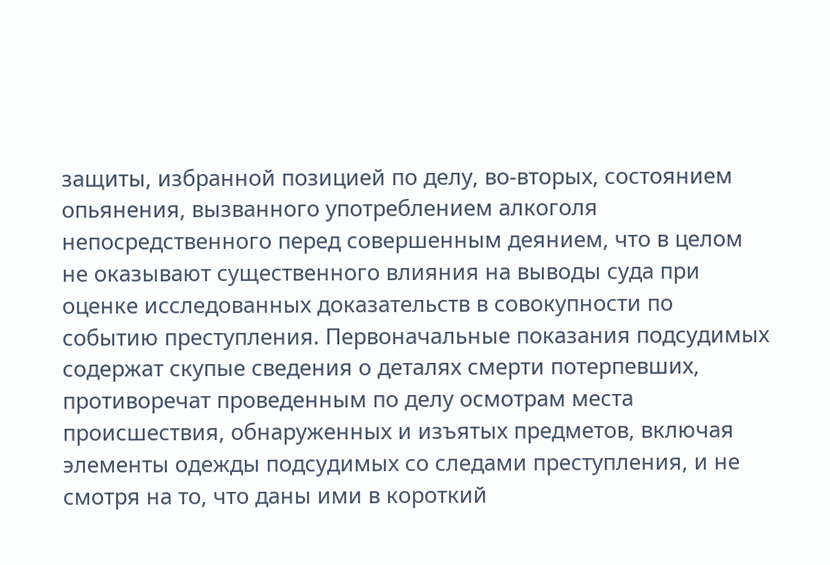защиты, избранной позицией по делу, во-вторых, состоянием опьянения, вызванного употреблением алкоголя непосредственного перед совершенным деянием, что в целом не оказывают существенного влияния на выводы суда при оценке исследованных доказательств в совокупности по событию преступления. Первоначальные показания подсудимых содержат скупые сведения о деталях смерти потерпевших, противоречат проведенным по делу осмотрам места происшествия, обнаруженных и изъятых предметов, включая элементы одежды подсудимых со следами преступления, и не смотря на то, что даны ими в короткий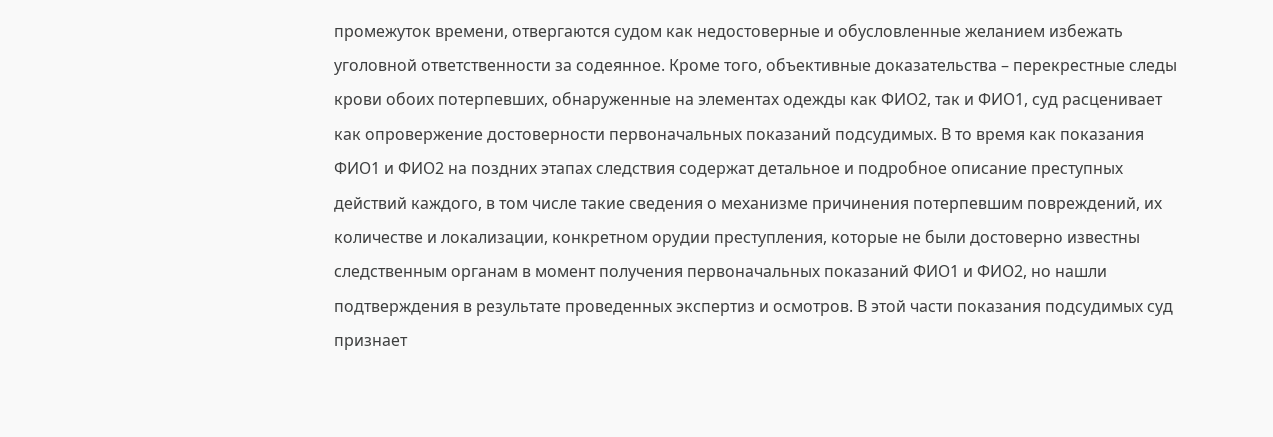промежуток времени, отвергаются судом как недостоверные и обусловленные желанием избежать уголовной ответственности за содеянное. Кроме того, объективные доказательства – перекрестные следы крови обоих потерпевших, обнаруженные на элементах одежды как ФИО2, так и ФИО1, суд расценивает как опровержение достоверности первоначальных показаний подсудимых. В то время как показания ФИО1 и ФИО2 на поздних этапах следствия содержат детальное и подробное описание преступных действий каждого, в том числе такие сведения о механизме причинения потерпевшим повреждений, их количестве и локализации, конкретном орудии преступления, которые не были достоверно известны следственным органам в момент получения первоначальных показаний ФИО1 и ФИО2, но нашли подтверждения в результате проведенных экспертиз и осмотров. В этой части показания подсудимых суд признает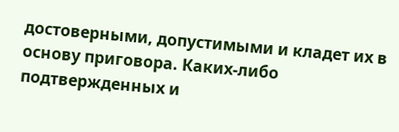достоверными, допустимыми и кладет их в основу приговора. Каких-либо подтвержденных и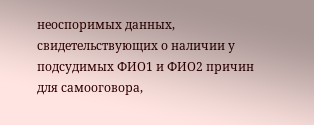неоспоримых данных, свидетельствующих о наличии у подсудимых ФИО1 и ФИО2 причин для самооговора,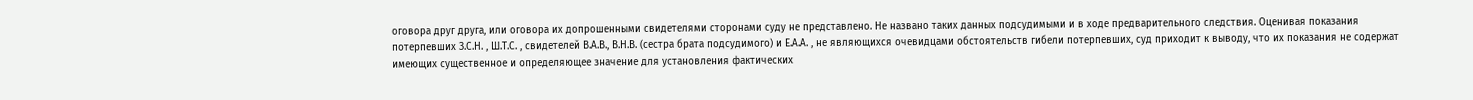оговора друг друга, или оговора их допрошенными свидетелями сторонами суду не представлено. Не названо таких данных подсудимыми и в ходе предварительного следствия. Оценивая показания потерпевших З.С.Н. , Ш.Т.С. , свидетелей В.А.В., В.Н.В. (сестра брата подсудимого) и Е.А.А. , не являющихся очевидцами обстоятельств гибели потерпевших, суд приходит к выводу, что их показания не содержат имеющих существенное и определяющее значение для установления фактических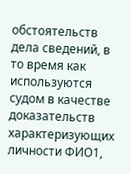обстоятельств дела сведений, в то время как используются судом в качестве доказательств характеризующих личности ФИО1,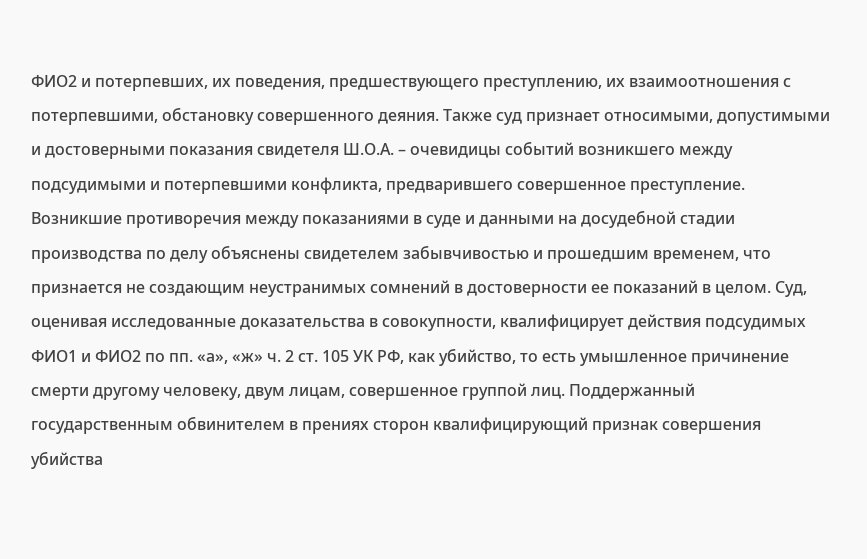ФИО2 и потерпевших, их поведения, предшествующего преступлению, их взаимоотношения с потерпевшими, обстановку совершенного деяния. Также суд признает относимыми, допустимыми и достоверными показания свидетеля Ш.О.А. – очевидицы событий возникшего между подсудимыми и потерпевшими конфликта, предварившего совершенное преступление. Возникшие противоречия между показаниями в суде и данными на досудебной стадии производства по делу объяснены свидетелем забывчивостью и прошедшим временем, что признается не создающим неустранимых сомнений в достоверности ее показаний в целом. Суд, оценивая исследованные доказательства в совокупности, квалифицирует действия подсудимых ФИО1 и ФИО2 по пп. «а», «ж» ч. 2 ст. 105 УК РФ, как убийство, то есть умышленное причинение смерти другому человеку, двум лицам, совершенное группой лиц. Поддержанный государственным обвинителем в прениях сторон квалифицирующий признак совершения убийства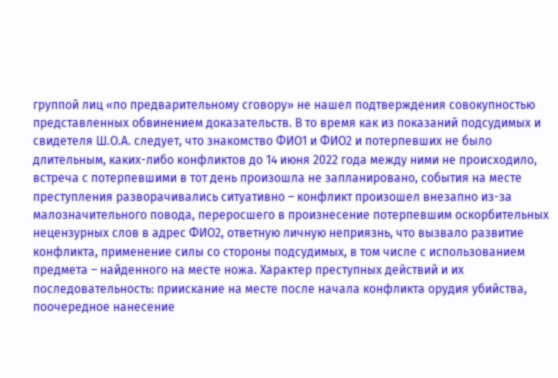группой лиц «по предварительному сговору» не нашел подтверждения совокупностью представленных обвинением доказательств. В то время как из показаний подсудимых и свидетеля Ш.О.А. следует, что знакомство ФИО1 и ФИО2 и потерпевших не было длительным, каких-либо конфликтов до 14 июня 2022 года между ними не происходило, встреча с потерпевшими в тот день произошла не запланировано, события на месте преступления разворачивались ситуативно – конфликт произошел внезапно из-за малозначительного повода, переросшего в произнесение потерпевшим оскорбительных нецензурных слов в адрес ФИО2, ответную личную неприязнь, что вызвало развитие конфликта, применение силы со стороны подсудимых, в том числе с использованием предмета – найденного на месте ножа. Характер преступных действий и их последовательность: приискание на месте после начала конфликта орудия убийства, поочередное нанесение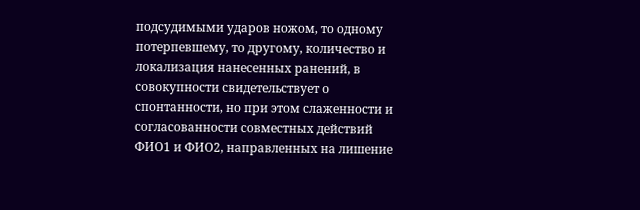подсудимыми ударов ножом, то одному потерпевшему, то другому, количество и локализация нанесенных ранений, в совокупности свидетельствует о спонтанности, но при этом слаженности и согласованности совместных действий ФИО1 и ФИО2, направленных на лишение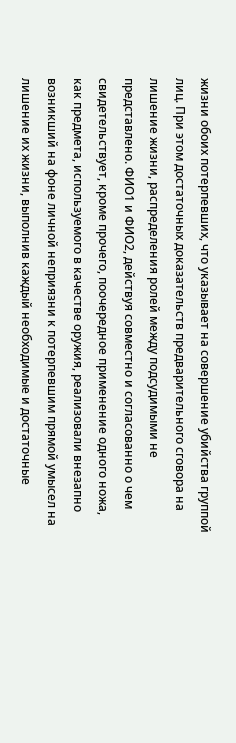жизни обоих потерпевших, что указывает на совершение убийства группой лиц. При этом достаточных доказательств предварительного сговора на лишение жизни, распределения ролей между подсудимыми не представлено. ФИО1 и ФИО2, действуя совместно и согласованно о чем свидетельствует, кроме прочего, поочередное применение одного ножа, как предмета, используемого в качестве оружия, реализовали внезапно возникший на фоне личной неприязни к потерпевшим прямой умысел на лишение их жизни, выполнив каждый необходимые и достаточные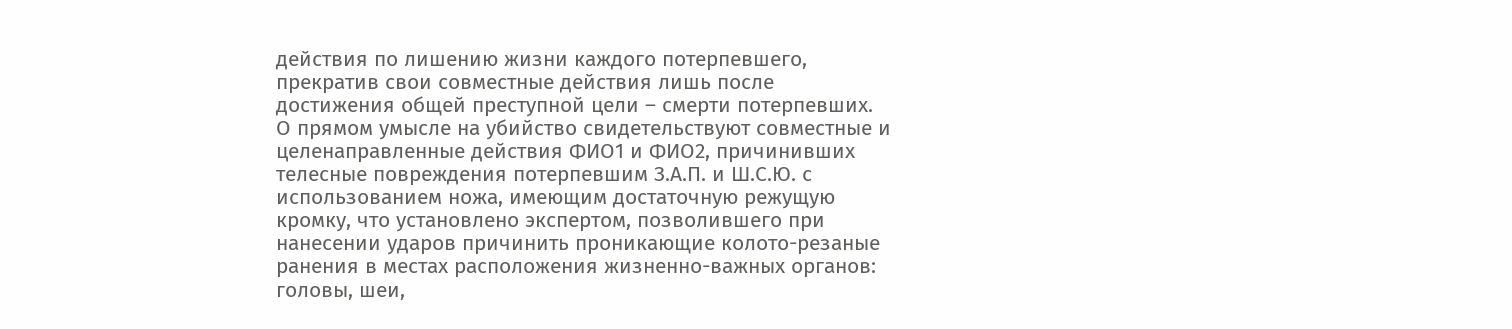действия по лишению жизни каждого потерпевшего, прекратив свои совместные действия лишь после достижения общей преступной цели – смерти потерпевших. О прямом умысле на убийство свидетельствуют совместные и целенаправленные действия ФИО1 и ФИО2, причинивших телесные повреждения потерпевшим З.А.П. и Ш.С.Ю. с использованием ножа, имеющим достаточную режущую кромку, что установлено экспертом, позволившего при нанесении ударов причинить проникающие колото-резаные ранения в местах расположения жизненно-важных органов: головы, шеи,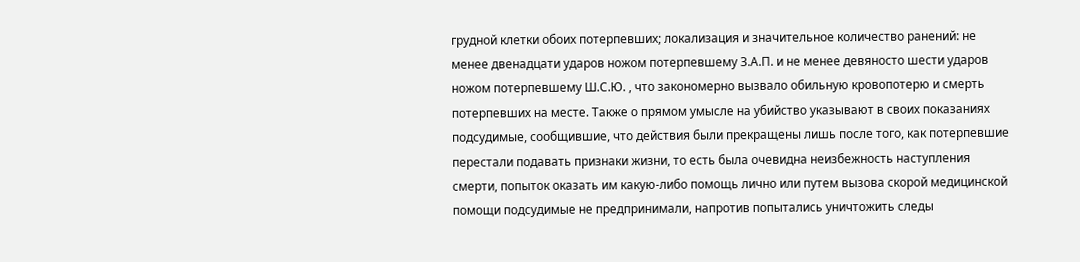грудной клетки обоих потерпевших; локализация и значительное количество ранений: не менее двенадцати ударов ножом потерпевшему З.А.П. и не менее девяносто шести ударов ножом потерпевшему Ш.С.Ю. , что закономерно вызвало обильную кровопотерю и смерть потерпевших на месте. Также о прямом умысле на убийство указывают в своих показаниях подсудимые, сообщившие, что действия были прекращены лишь после того, как потерпевшие перестали подавать признаки жизни, то есть была очевидна неизбежность наступления смерти, попыток оказать им какую-либо помощь лично или путем вызова скорой медицинской помощи подсудимые не предпринимали, напротив попытались уничтожить следы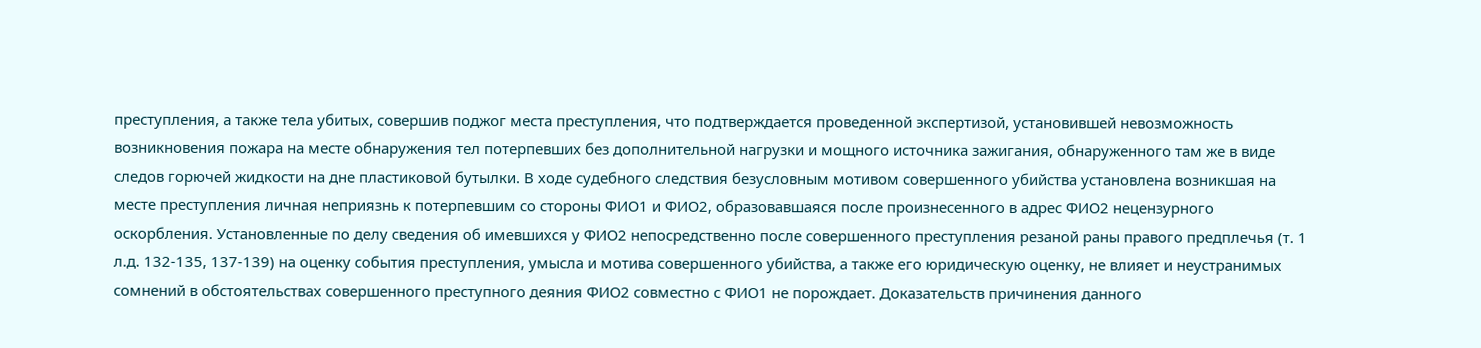преступления, а также тела убитых, совершив поджог места преступления, что подтверждается проведенной экспертизой, установившей невозможность возникновения пожара на месте обнаружения тел потерпевших без дополнительной нагрузки и мощного источника зажигания, обнаруженного там же в виде следов горючей жидкости на дне пластиковой бутылки. В ходе судебного следствия безусловным мотивом совершенного убийства установлена возникшая на месте преступления личная неприязнь к потерпевшим со стороны ФИО1 и ФИО2, образовавшаяся после произнесенного в адрес ФИО2 нецензурного оскорбления. Установленные по делу сведения об имевшихся у ФИО2 непосредственно после совершенного преступления резаной раны правого предплечья (т. 1 л.д. 132-135, 137-139) на оценку события преступления, умысла и мотива совершенного убийства, а также его юридическую оценку, не влияет и неустранимых сомнений в обстоятельствах совершенного преступного деяния ФИО2 совместно с ФИО1 не порождает. Доказательств причинения данного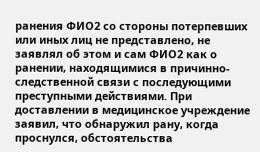ранения ФИО2 со стороны потерпевших или иных лиц не представлено, не заявлял об этом и сам ФИО2 как о ранении, находящимися в причинно-следственной связи с последующими преступными действиями. При доставлении в медицинское учреждение заявил, что обнаружил рану, когда проснулся, обстоятельства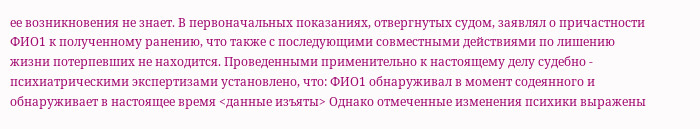ее возникновения не знает. В первоначальных показаниях, отвергнутых судом, заявлял о причастности ФИО1 к полученному ранению, что также с последующими совместными действиями по лишению жизни потерпевших не находится. Проведенными применительно к настоящему делу судебно - психиатрическими экспертизами установлено, что: ФИО1 обнаруживал в момент содеянного и обнаруживает в настоящее время <данные изъяты> Однако отмеченные изменения психики выражены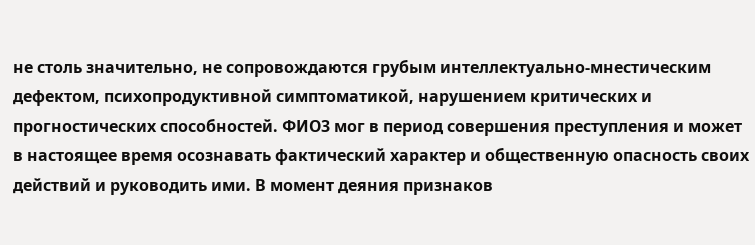не столь значительно, не сопровождаются грубым интеллектуально-мнестическим дефектом, психопродуктивной симптоматикой, нарушением критических и прогностических способностей. ФИО3 мог в период совершения преступления и может в настоящее время осознавать фактический характер и общественную опасность своих действий и руководить ими. В момент деяния признаков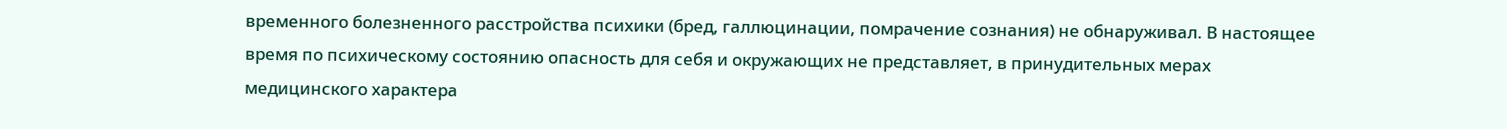временного болезненного расстройства психики (бред, галлюцинации, помрачение сознания) не обнаруживал. В настоящее время по психическому состоянию опасность для себя и окружающих не представляет, в принудительных мерах медицинского характера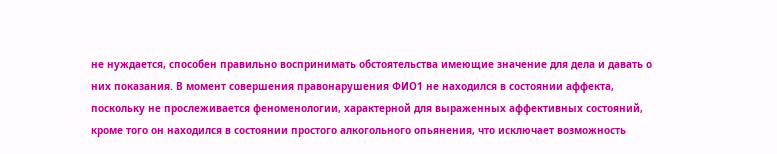не нуждается, способен правильно воспринимать обстоятельства имеющие значение для дела и давать о них показания. В момент совершения правонарушения ФИО1 не находился в состоянии аффекта, поскольку не прослеживается феноменологии, характерной для выраженных аффективных состояний, кроме того он находился в состоянии простого алкогольного опьянения, что исключает возможность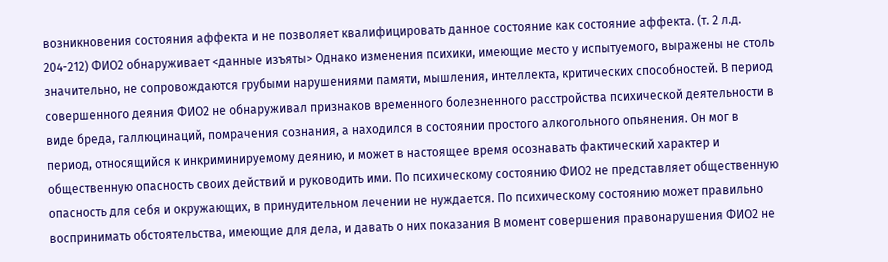возникновения состояния аффекта и не позволяет квалифицировать данное состояние как состояние аффекта. (т. 2 л.д. 204-212) ФИО2 обнаруживает <данные изъяты> Однако изменения психики, имеющие место у испытуемого, выражены не столь значительно, не сопровождаются грубыми нарушениями памяти, мышления, интеллекта, критических способностей. В период совершенного деяния ФИО2 не обнаруживал признаков временного болезненного расстройства психической деятельности в виде бреда, галлюцинаций, помрачения сознания, а находился в состоянии простого алкогольного опьянения. Он мог в период, относящийся к инкриминируемому деянию, и может в настоящее время осознавать фактический характер и общественную опасность своих действий и руководить ими. По психическому состоянию ФИО2 не представляет общественную опасность для себя и окружающих, в принудительном лечении не нуждается. По психическому состоянию может правильно воспринимать обстоятельства, имеющие для дела, и давать о них показания В момент совершения правонарушения ФИО2 не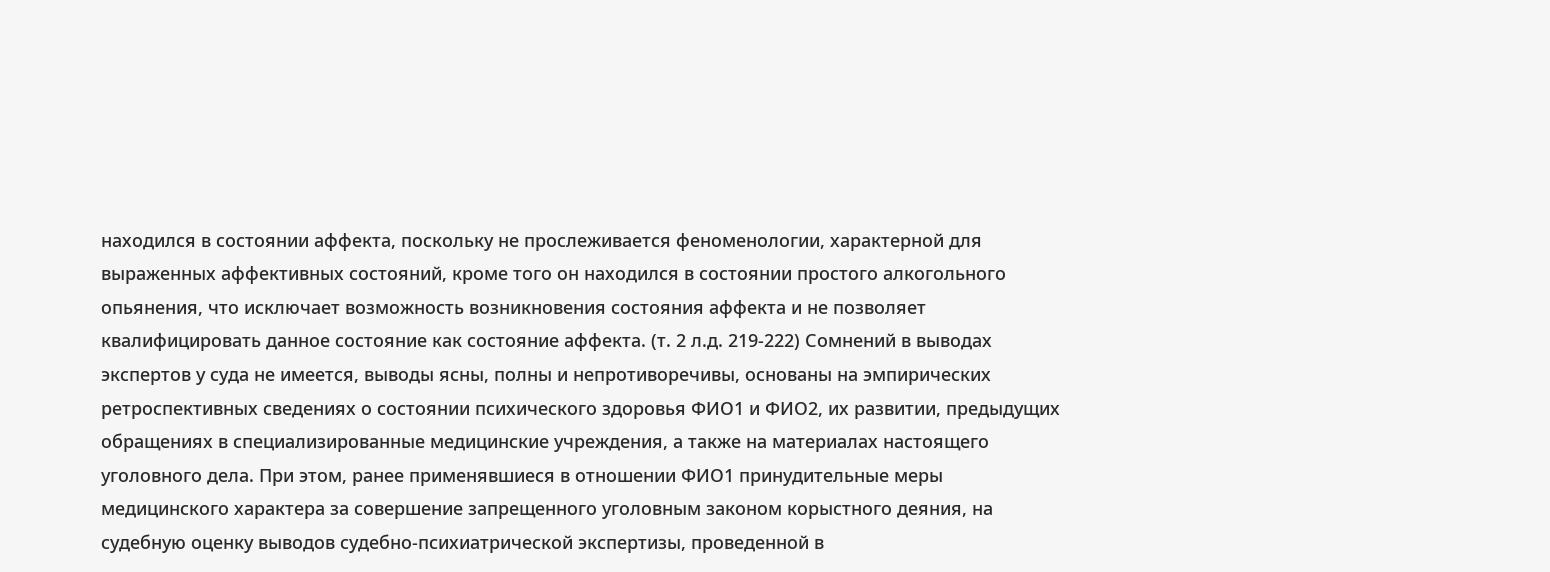находился в состоянии аффекта, поскольку не прослеживается феноменологии, характерной для выраженных аффективных состояний, кроме того он находился в состоянии простого алкогольного опьянения, что исключает возможность возникновения состояния аффекта и не позволяет квалифицировать данное состояние как состояние аффекта. (т. 2 л.д. 219-222) Сомнений в выводах экспертов у суда не имеется, выводы ясны, полны и непротиворечивы, основаны на эмпирических ретроспективных сведениях о состоянии психического здоровья ФИО1 и ФИО2, их развитии, предыдущих обращениях в специализированные медицинские учреждения, а также на материалах настоящего уголовного дела. При этом, ранее применявшиеся в отношении ФИО1 принудительные меры медицинского характера за совершение запрещенного уголовным законом корыстного деяния, на судебную оценку выводов судебно-психиатрической экспертизы, проведенной в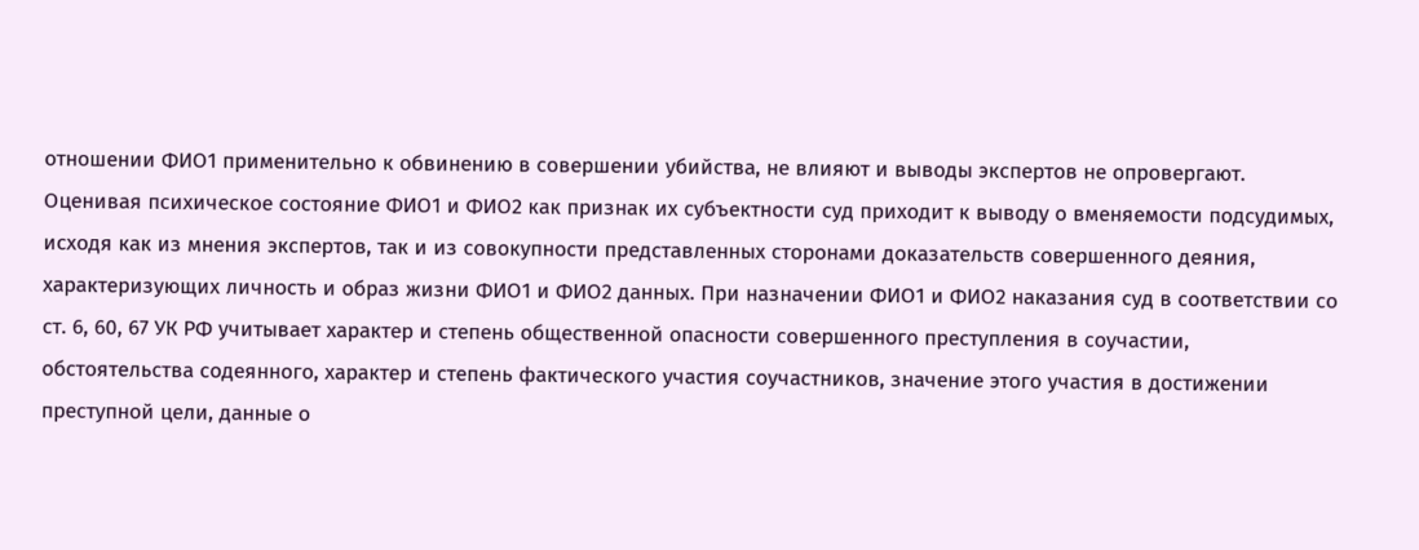отношении ФИО1 применительно к обвинению в совершении убийства, не влияют и выводы экспертов не опровергают. Оценивая психическое состояние ФИО1 и ФИО2 как признак их субъектности суд приходит к выводу о вменяемости подсудимых, исходя как из мнения экспертов, так и из совокупности представленных сторонами доказательств совершенного деяния, характеризующих личность и образ жизни ФИО1 и ФИО2 данных. При назначении ФИО1 и ФИО2 наказания суд в соответствии со ст. 6, 60, 67 УК РФ учитывает характер и степень общественной опасности совершенного преступления в соучастии, обстоятельства содеянного, характер и степень фактического участия соучастников, значение этого участия в достижении преступной цели, данные о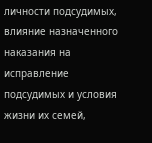личности подсудимых, влияние назначенного наказания на исправление подсудимых и условия жизни их семей,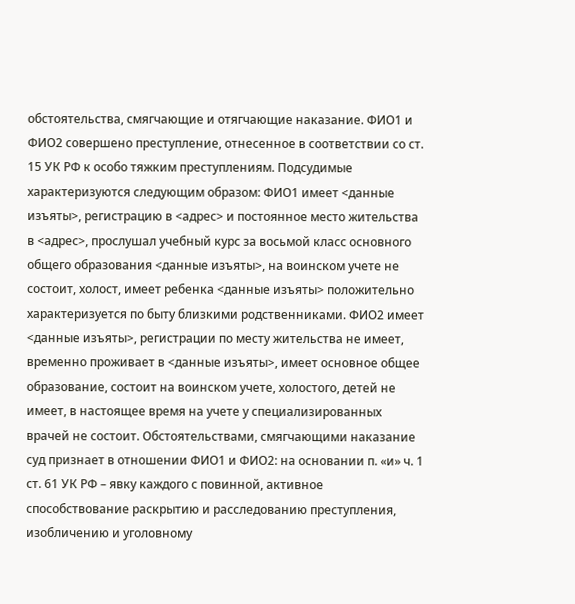обстоятельства, смягчающие и отягчающие наказание. ФИО1 и ФИО2 совершено преступление, отнесенное в соответствии со ст. 15 УК РФ к особо тяжким преступлениям. Подсудимые характеризуются следующим образом: ФИО1 имеет <данные изъяты>, регистрацию в <адрес> и постоянное место жительства в <адрес>, прослушал учебный курс за восьмой класс основного общего образования <данные изъяты>, на воинском учете не состоит, холост, имеет ребенка <данные изъяты> положительно характеризуется по быту близкими родственниками. ФИО2 имеет <данные изъяты>, регистрации по месту жительства не имеет, временно проживает в <данные изъяты>, имеет основное общее образование, состоит на воинском учете, холостого, детей не имеет, в настоящее время на учете у специализированных врачей не состоит. Обстоятельствами, смягчающими наказание суд признает в отношении ФИО1 и ФИО2: на основании п. «и» ч. 1 ст. 61 УК РФ – явку каждого с повинной, активное способствование раскрытию и расследованию преступления, изобличению и уголовному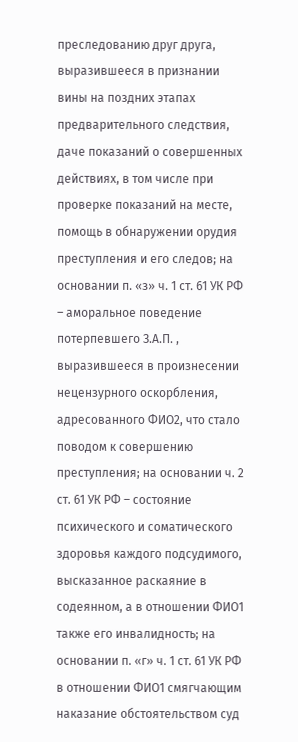преследованию друг друга, выразившееся в признании вины на поздних этапах предварительного следствия, даче показаний о совершенных действиях, в том числе при проверке показаний на месте, помощь в обнаружении орудия преступления и его следов; на основании п. «з» ч. 1 ст. 61 УК РФ – аморальное поведение потерпевшего З.А.П. , выразившееся в произнесении нецензурного оскорбления, адресованного ФИО2, что стало поводом к совершению преступления; на основании ч. 2 ст. 61 УК РФ – состояние психического и соматического здоровья каждого подсудимого, высказанное раскаяние в содеянном, а в отношении ФИО1 также его инвалидность; на основании п. «г» ч. 1 ст. 61 УК РФ в отношении ФИО1 смягчающим наказание обстоятельством суд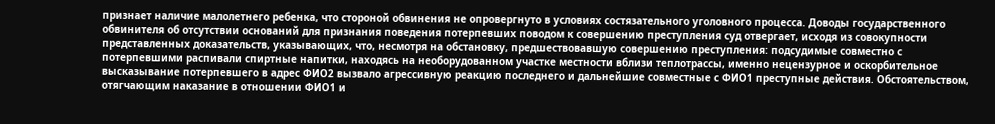признает наличие малолетнего ребенка, что стороной обвинения не опровергнуто в условиях состязательного уголовного процесса. Доводы государственного обвинителя об отсутствии оснований для признания поведения потерпевших поводом к совершению преступления суд отвергает, исходя из совокупности представленных доказательств, указывающих, что, несмотря на обстановку, предшествовавшую совершению преступления: подсудимые совместно с потерпевшими распивали спиртные напитки, находясь на необорудованном участке местности вблизи теплотрассы, именно нецензурное и оскорбительное высказывание потерпевшего в адрес ФИО2 вызвало агрессивную реакцию последнего и дальнейшие совместные с ФИО1 преступные действия. Обстоятельством, отягчающим наказание в отношении ФИО1 и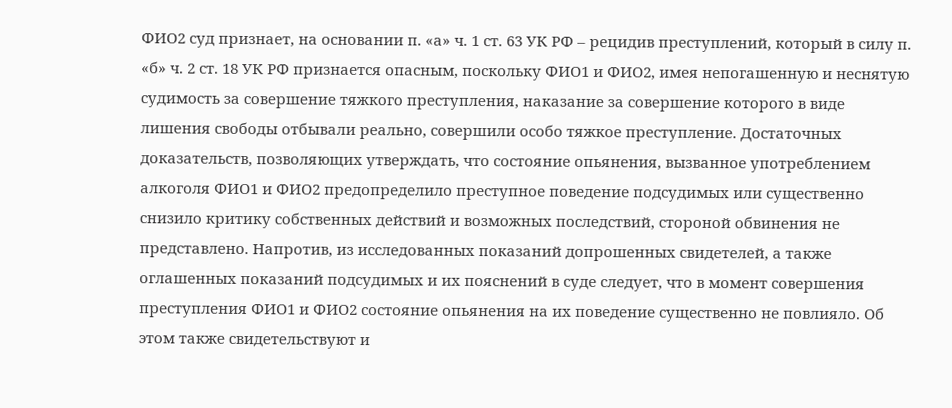ФИО2 суд признает, на основании п. «а» ч. 1 ст. 63 УК РФ – рецидив преступлений, который в силу п. «б» ч. 2 ст. 18 УК РФ признается опасным, поскольку ФИО1 и ФИО2, имея непогашенную и неснятую судимость за совершение тяжкого преступления, наказание за совершение которого в виде лишения свободы отбывали реально, совершили особо тяжкое преступление. Достаточных доказательств, позволяющих утверждать, что состояние опьянения, вызванное употреблением алкоголя ФИО1 и ФИО2 предопределило преступное поведение подсудимых или существенно снизило критику собственных действий и возможных последствий, стороной обвинения не представлено. Напротив, из исследованных показаний допрошенных свидетелей, а также оглашенных показаний подсудимых и их пояснений в суде следует, что в момент совершения преступления ФИО1 и ФИО2 состояние опьянения на их поведение существенно не повлияло. Об этом также свидетельствуют и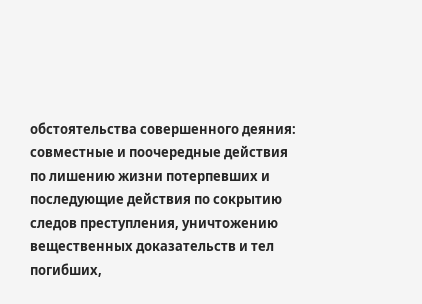обстоятельства совершенного деяния: совместные и поочередные действия по лишению жизни потерпевших и последующие действия по сокрытию следов преступления, уничтожению вещественных доказательств и тел погибших,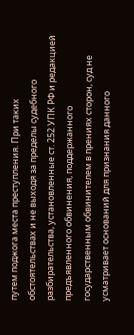путем поджога места преступления. При таких обстоятельствах и не выходя за пределы судебного разбирательства, установленные ст. 252 УПК РФ и редакцией предъявленного обвинения, поддержанного государственным обвинителем в прениях сторон, суд не усматривает оснований для признания данного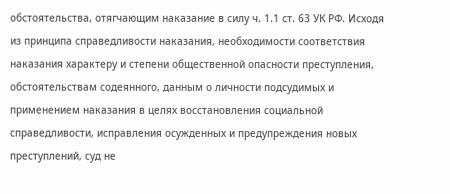обстоятельства, отягчающим наказание в силу ч. 1.1 ст. 63 УК РФ. Исходя из принципа справедливости наказания, необходимости соответствия наказания характеру и степени общественной опасности преступления, обстоятельствам содеянного, данным о личности подсудимых и применением наказания в целях восстановления социальной справедливости, исправления осужденных и предупреждения новых преступлений, суд не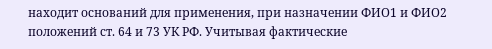находит оснований для применения, при назначении ФИО1 и ФИО2 положений ст. 64 и 73 УК РФ. Учитывая фактические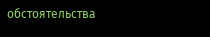обстоятельства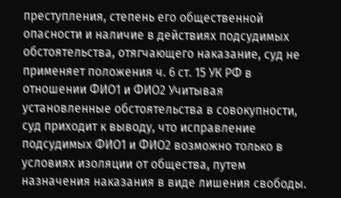преступления, степень его общественной опасности и наличие в действиях подсудимых обстоятельства, отягчающего наказание, суд не применяет положения ч. 6 ст. 15 УК РФ в отношении ФИО1 и ФИО2 Учитывая установленные обстоятельства в совокупности, суд приходит к выводу, что исправление подсудимых ФИО1 и ФИО2 возможно только в условиях изоляции от общества, путем назначения наказания в виде лишения свободы.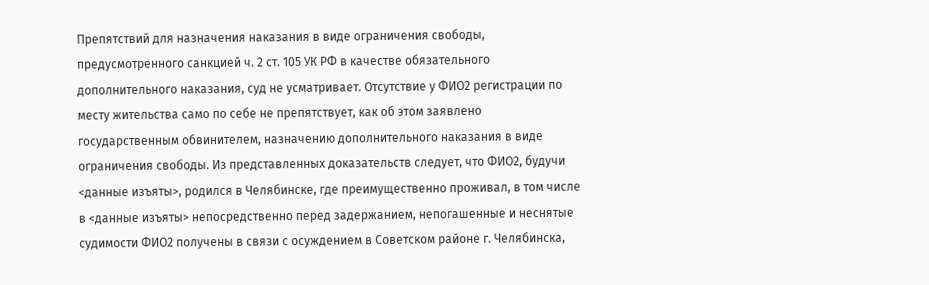Препятствий для назначения наказания в виде ограничения свободы, предусмотренного санкцией ч. 2 ст. 105 УК РФ в качестве обязательного дополнительного наказания, суд не усматривает. Отсутствие у ФИО2 регистрации по месту жительства само по себе не препятствует, как об этом заявлено государственным обвинителем, назначению дополнительного наказания в виде ограничения свободы. Из представленных доказательств следует, что ФИО2, будучи <данные изъяты>, родился в Челябинске, где преимущественно проживал, в том числе в <данные изъяты> непосредственно перед задержанием, непогашенные и неснятые судимости ФИО2 получены в связи с осуждением в Советском районе г. Челябинска,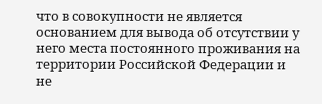что в совокупности не является основанием для вывода об отсутствии у него места постоянного проживания на территории Российской Федерации и не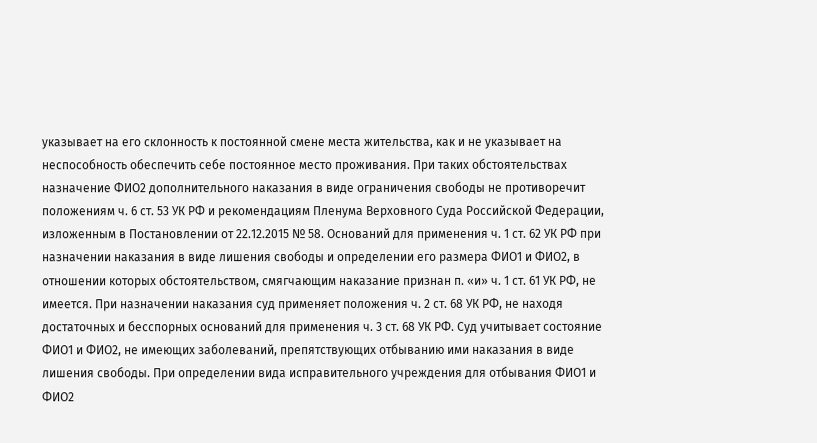указывает на его склонность к постоянной смене места жительства, как и не указывает на неспособность обеспечить себе постоянное место проживания. При таких обстоятельствах назначение ФИО2 дополнительного наказания в виде ограничения свободы не противоречит положениям ч. 6 ст. 53 УК РФ и рекомендациям Пленума Верховного Суда Российской Федерации, изложенным в Постановлении от 22.12.2015 № 58. Оснований для применения ч. 1 ст. 62 УК РФ при назначении наказания в виде лишения свободы и определении его размера ФИО1 и ФИО2, в отношении которых обстоятельством, смягчающим наказание признан п. «и» ч. 1 ст. 61 УК РФ, не имеется. При назначении наказания суд применяет положения ч. 2 ст. 68 УК РФ, не находя достаточных и бесспорных оснований для применения ч. 3 ст. 68 УК РФ. Суд учитывает состояние ФИО1 и ФИО2, не имеющих заболеваний, препятствующих отбыванию ими наказания в виде лишения свободы. При определении вида исправительного учреждения для отбывания ФИО1 и ФИО2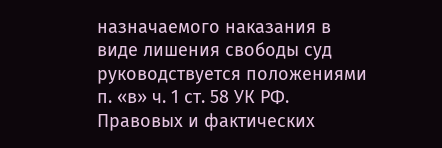назначаемого наказания в виде лишения свободы суд руководствуется положениями п. «в» ч. 1 ст. 58 УК РФ. Правовых и фактических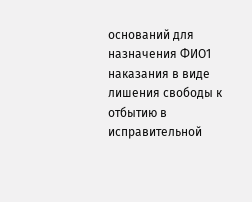оснований для назначения ФИО1 наказания в виде лишения свободы к отбытию в исправительной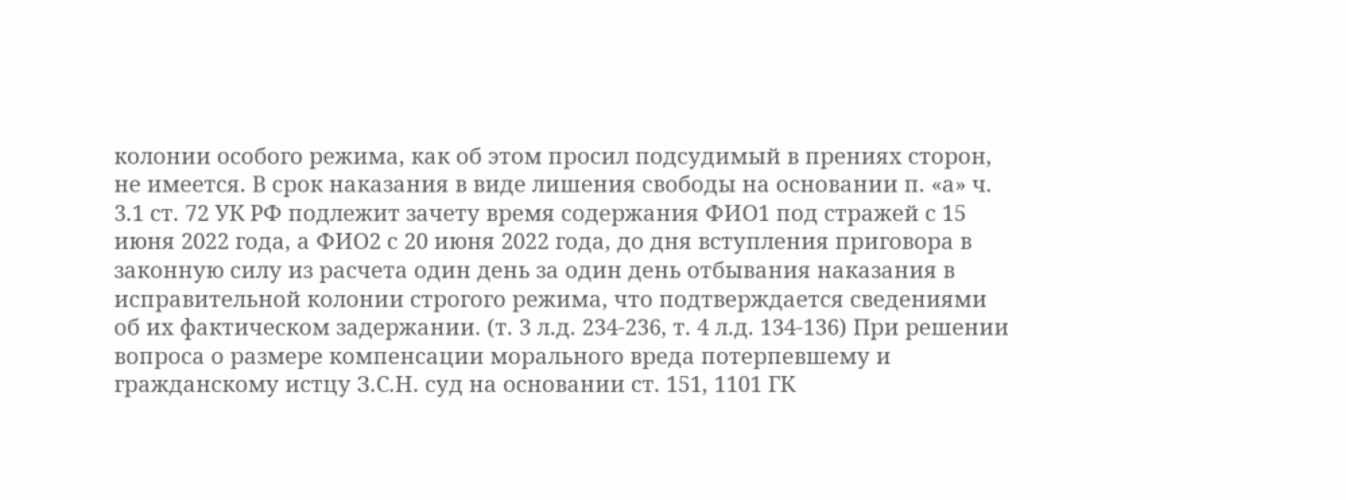колонии особого режима, как об этом просил подсудимый в прениях сторон, не имеется. В срок наказания в виде лишения свободы на основании п. «а» ч. 3.1 ст. 72 УК РФ подлежит зачету время содержания ФИО1 под стражей с 15 июня 2022 года, а ФИО2 с 20 июня 2022 года, до дня вступления приговора в законную силу из расчета один день за один день отбывания наказания в исправительной колонии строгого режима, что подтверждается сведениями об их фактическом задержании. (т. 3 л.д. 234-236, т. 4 л.д. 134-136) При решении вопроса о размере компенсации морального вреда потерпевшему и гражданскому истцу З.С.Н. суд на основании ст. 151, 1101 ГК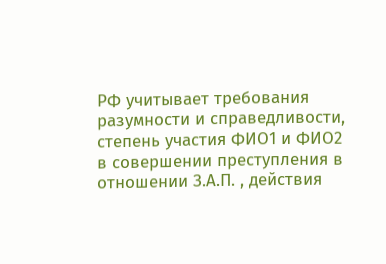РФ учитывает требования разумности и справедливости, степень участия ФИО1 и ФИО2 в совершении преступления в отношении З.А.П. , действия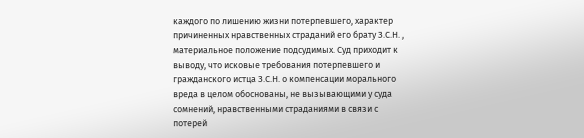каждого по лишению жизни потерпевшего, характер причиненных нравственных страданий его брату З.С.Н. , материальное положение подсудимых. Суд приходит к выводу, что исковые требования потерпевшего и гражданского истца З.С.Н. о компенсации морального вреда в целом обоснованы, не вызывающими у суда сомнений, нравственными страданиями в связи с потерей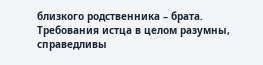близкого родственника – брата. Требования истца в целом разумны, справедливы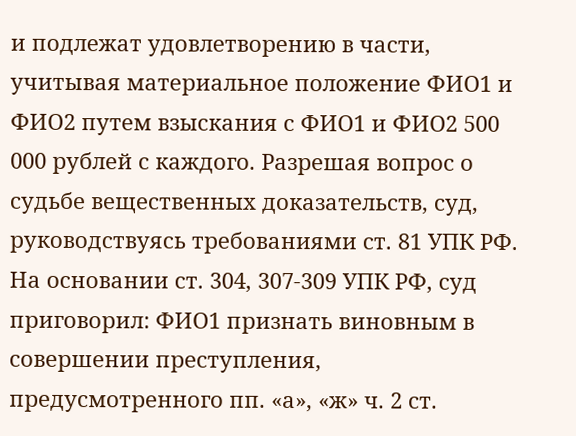и подлежат удовлетворению в части, учитывая материальное положение ФИО1 и ФИО2 путем взыскания с ФИО1 и ФИО2 500 000 рублей с каждого. Разрешая вопрос о судьбе вещественных доказательств, суд, руководствуясь требованиями ст. 81 УПК РФ. На основании ст. 304, 307-309 УПК РФ, суд приговорил: ФИО1 признать виновным в совершении преступления, предусмотренного пп. «а», «ж» ч. 2 ст.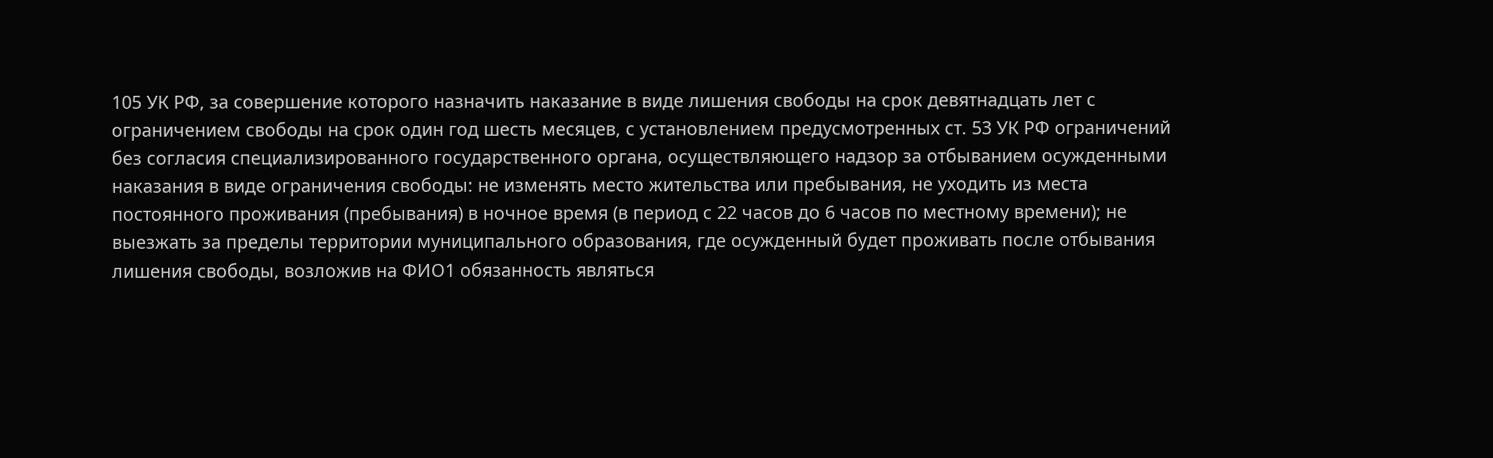105 УК РФ, за совершение которого назначить наказание в виде лишения свободы на срок девятнадцать лет с ограничением свободы на срок один год шесть месяцев, с установлением предусмотренных ст. 53 УК РФ ограничений без согласия специализированного государственного органа, осуществляющего надзор за отбыванием осужденными наказания в виде ограничения свободы: не изменять место жительства или пребывания, не уходить из места постоянного проживания (пребывания) в ночное время (в период с 22 часов до 6 часов по местному времени); не выезжать за пределы территории муниципального образования, где осужденный будет проживать после отбывания лишения свободы, возложив на ФИО1 обязанность являться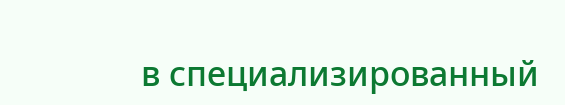в специализированный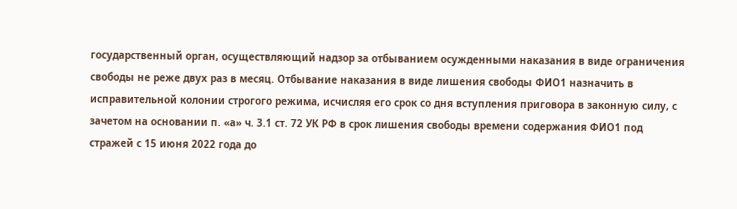государственный орган, осуществляющий надзор за отбыванием осужденными наказания в виде ограничения свободы не реже двух раз в месяц. Отбывание наказания в виде лишения свободы ФИО1 назначить в исправительной колонии строгого режима, исчисляя его срок со дня вступления приговора в законную силу, с зачетом на основании п. «а» ч. 3.1 ст. 72 УК РФ в срок лишения свободы времени содержания ФИО1 под стражей с 15 июня 2022 года до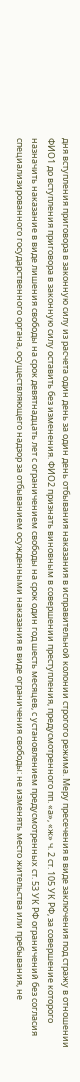дня вступления приговора в законную силу из расчета один день за один день отбывания наказания в исправительной колонии строгого режима. Меру пресечения в виде заключения под стражу в отношении ФИО1 до вступления приговора в законную силу оставить без изменения. ФИО2 признать виновным в совершении преступления, предусмотренного пп. «а», «ж» ч. 2 ст. 105 УК РФ, за совершение которого назначить наказание в виде лишения свободы на срок девятнадцать лет с ограничением свободы на срок один год шесть месяцев, с установлением предусмотренных ст. 53 УК РФ ограничений без согласия специализированного государственного органа, осуществляющего надзор за отбыванием осужденными наказания в виде ограничения свободы: не изменять место жительства или пребывания, не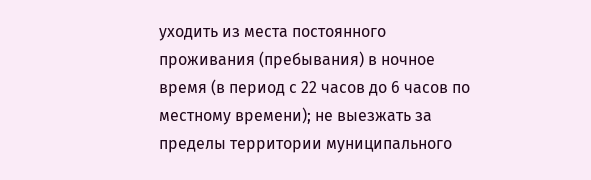уходить из места постоянного проживания (пребывания) в ночное время (в период с 22 часов до 6 часов по местному времени); не выезжать за пределы территории муниципального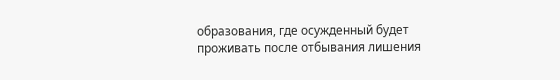образования, где осужденный будет проживать после отбывания лишения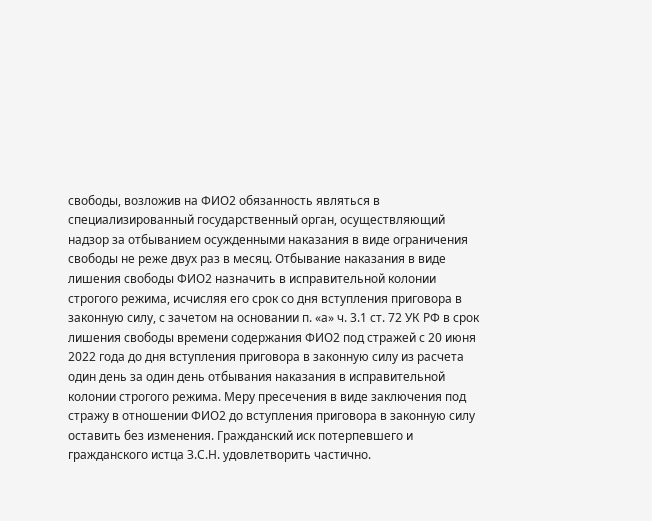свободы, возложив на ФИО2 обязанность являться в специализированный государственный орган, осуществляющий надзор за отбыванием осужденными наказания в виде ограничения свободы не реже двух раз в месяц. Отбывание наказания в виде лишения свободы ФИО2 назначить в исправительной колонии строгого режима, исчисляя его срок со дня вступления приговора в законную силу, с зачетом на основании п. «а» ч. 3.1 ст. 72 УК РФ в срок лишения свободы времени содержания ФИО2 под стражей с 20 июня 2022 года до дня вступления приговора в законную силу из расчета один день за один день отбывания наказания в исправительной колонии строгого режима. Меру пресечения в виде заключения под стражу в отношении ФИО2 до вступления приговора в законную силу оставить без изменения. Гражданский иск потерпевшего и гражданского истца З.С.Н. удовлетворить частично.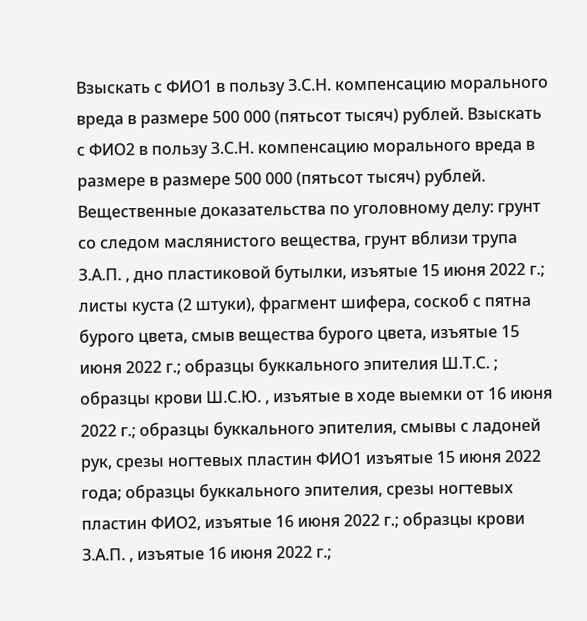Взыскать с ФИО1 в пользу З.С.Н. компенсацию морального вреда в размере 500 000 (пятьсот тысяч) рублей. Взыскать с ФИО2 в пользу З.С.Н. компенсацию морального вреда в размере в размере 500 000 (пятьсот тысяч) рублей. Вещественные доказательства по уголовному делу: грунт со следом маслянистого вещества, грунт вблизи трупа З.А.П. , дно пластиковой бутылки, изъятые 15 июня 2022 г.; листы куста (2 штуки), фрагмент шифера, соскоб с пятна бурого цвета, смыв вещества бурого цвета, изъятые 15 июня 2022 г.; образцы буккального эпителия Ш.Т.С. ; образцы крови Ш.С.Ю. , изъятые в ходе выемки от 16 июня 2022 г.; образцы буккального эпителия, смывы с ладоней рук, срезы ногтевых пластин ФИО1 изъятые 15 июня 2022 года; образцы буккального эпителия, срезы ногтевых пластин ФИО2, изъятые 16 июня 2022 г.; образцы крови З.А.П. , изъятые 16 июня 2022 г.;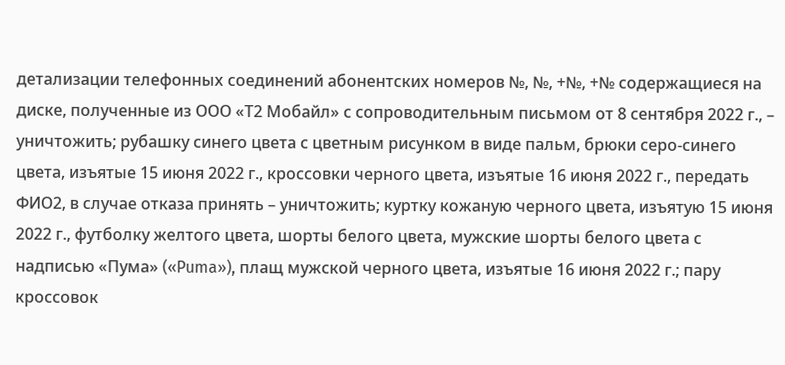детализации телефонных соединений абонентских номеров №, №, +№, +№ содержащиеся на диске, полученные из ООО «Т2 Мобайл» с сопроводительным письмом от 8 сентября 2022 г., – уничтожить; рубашку синего цвета с цветным рисунком в виде пальм, брюки серо-синего цвета, изъятые 15 июня 2022 г., кроссовки черного цвета, изъятые 16 июня 2022 г., передать ФИО2, в случае отказа принять – уничтожить; куртку кожаную черного цвета, изъятую 15 июня 2022 г., футболку желтого цвета, шорты белого цвета, мужские шорты белого цвета с надписью «Пума» («Puma»), плащ мужской черного цвета, изъятые 16 июня 2022 г.; пару кроссовок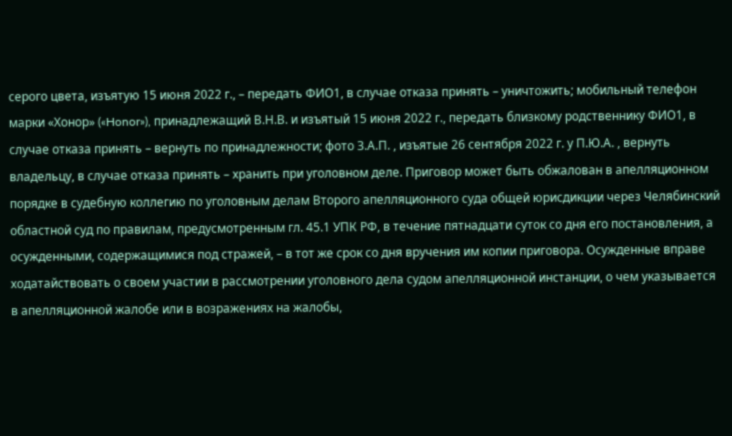серого цвета, изъятую 15 июня 2022 г., – передать ФИО1, в случае отказа принять – уничтожить; мобильный телефон марки «Хонор» («Honor»), принадлежащий В.Н.В. и изъятый 15 июня 2022 г., передать близкому родственнику ФИО1, в случае отказа принять – вернуть по принадлежности; фото З.А.П. , изъятые 26 сентября 2022 г. у П.Ю.А. , вернуть владельцу, в случае отказа принять – хранить при уголовном деле. Приговор может быть обжалован в апелляционном порядке в судебную коллегию по уголовным делам Второго апелляционного суда общей юрисдикции через Челябинский областной суд по правилам, предусмотренным гл. 45.1 УПК РФ, в течение пятнадцати суток со дня его постановления, а осужденными, содержащимися под стражей, – в тот же срок со дня вручения им копии приговора. Осужденные вправе ходатайствовать о своем участии в рассмотрении уголовного дела судом апелляционной инстанции, о чем указывается в апелляционной жалобе или в возражениях на жалобы,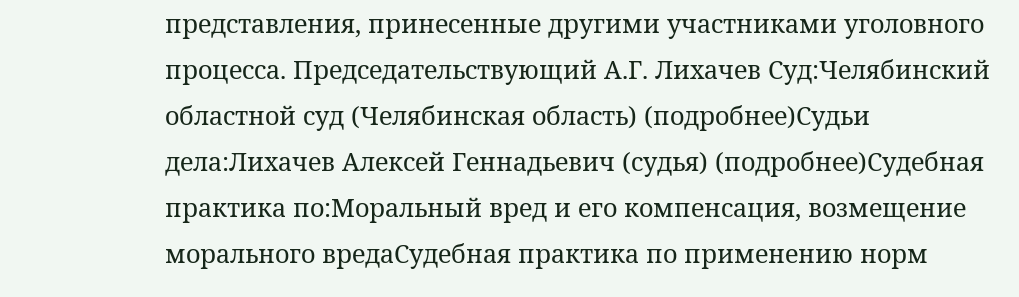представления, принесенные другими участниками уголовного процесса. Председательствующий А.Г. Лихачев Суд:Челябинский областной суд (Челябинская область) (подробнее)Судьи дела:Лихачев Алексей Геннадьевич (судья) (подробнее)Судебная практика по:Моральный вред и его компенсация, возмещение морального вредаСудебная практика по применению норм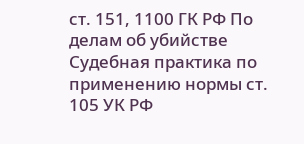ст. 151, 1100 ГК РФ По делам об убийстве Судебная практика по применению нормы ст. 105 УК РФ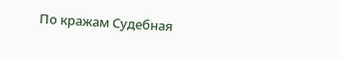По кражам Судебная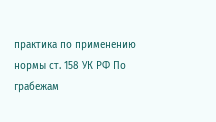практика по применению нормы ст. 158 УК РФ По грабежам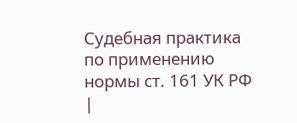Судебная практика по применению нормы ст. 161 УК РФ |